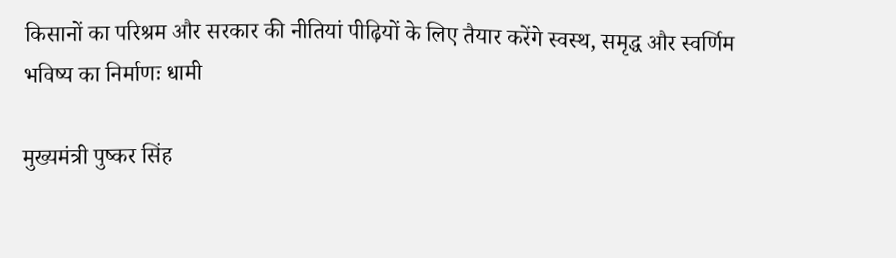किसानों का परिश्रम और सरकार की नीतियां पीढ़ियों के लिए तैयार करेंगे स्वस्थ, समृद्ध और स्वर्णिम भविष्य का निर्माणः धामी

मुख्यमंत्री पुष्कर सिंह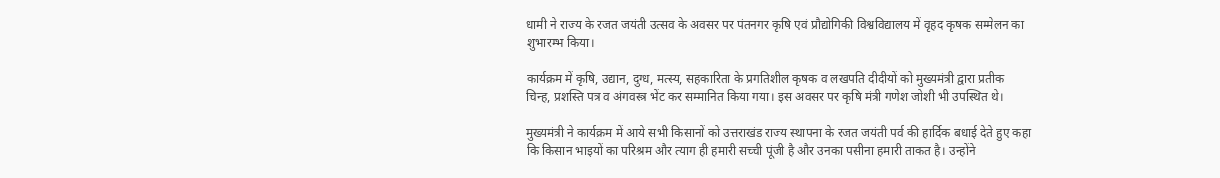धामी ने राज्य के रजत जयंती उत्सव के अवसर पर पंतनगर कृषि एवं प्रौद्योगिकी विश्वविद्यालय में वृहद कृषक सम्मेलन का शुभारम्भ किया।

कार्यक्रम में कृषि, उद्यान, दुग्ध, मत्स्य, सहकारिता के प्रगतिशील कृषक व लखपति दीदीयों को मुख्यमंत्री द्वारा प्रतीक चिन्ह, प्रशस्ति पत्र व अंगवस्त्र भेंट कर सम्मानित किया गया। इस अवसर पर कृषि मंत्री गणेश जोशी भी उपस्थित थे।

मुख्यमंत्री ने कार्यक्रम में आये सभी किसानों को उत्तराखंड राज्य स्थापना के रजत जयंती पर्व की हार्दिक बधाई देते हुए कहा कि किसान भाइयों का परिश्रम और त्याग ही हमारी सच्ची पूंजी है और उनका पसीना हमारी ताकत है। उन्होंने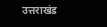उत्तराखंड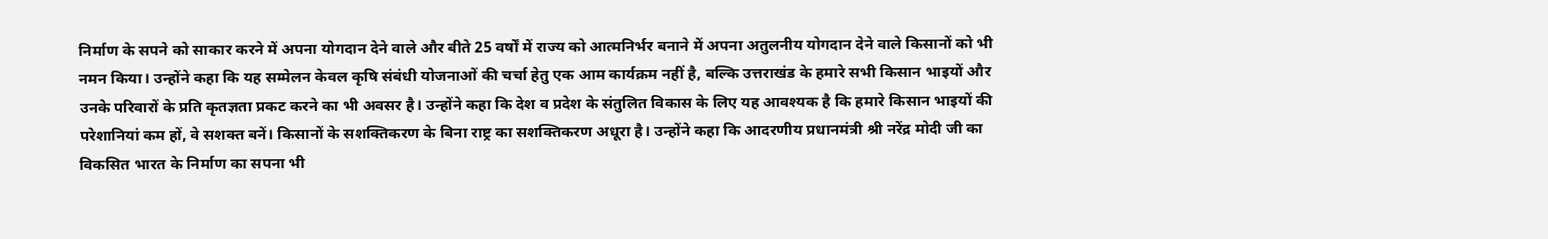निर्माण के सपने को साकार करने में अपना योगदान देने वाले और बीते 25 वर्षों में राज्य को आत्मनिर्भर बनाने में अपना अतुलनीय योगदान देने वाले किसानों को भी नमन किया। उन्होंने कहा कि यह सम्मेलन केवल कृषि संबंधी योजनाओं की चर्चा हेतु एक आम कार्यक्रम नहीं है, बल्कि उत्तराखंड के हमारे सभी किसान भाइयों और उनके परिवारों के प्रति कृतज्ञता प्रकट करने का भी अवसर है। उन्होंने कहा कि देश व प्रदेश के संतुलित विकास के लिए यह आवश्यक है कि हमारे किसान भाइयों की परेशानियां कम हों, वे सशक्त बनें। किसानों के सशक्तिकरण के बिना राष्ट्र का सशक्तिकरण अधूरा है। उन्होंने कहा कि आदरणीय प्रधानमंत्री श्री नरेंद्र मोदी जी का विकसित भारत के निर्माण का सपना भी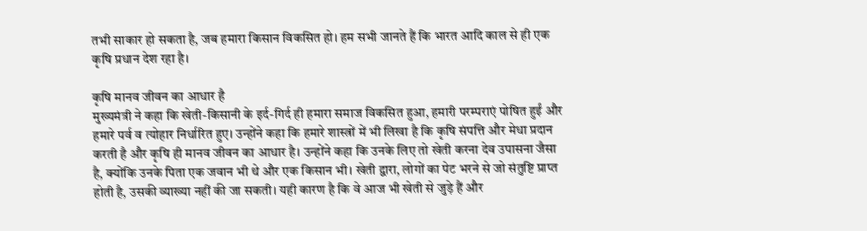तभी साकार हो सकता है, जब हमारा किसान विकसित हो। हम सभी जानते हैं कि भारत आदि काल से ही एक कृषि प्रधान देश रहा है।

कृषि मानव जीवन का आधार है
मुख्यमंत्री ने कहा कि खेती-किसानी के इर्द-गिर्द ही हमारा समाज विकसित हुआ, हमारी परम्पराएं पोषित हुईं और हमारे पर्व व त्योहार निर्धारित हुए। उन्होंने कहा कि हमारे शास्त्रों में भी लिखा है कि कृषि संपत्ति और मेधा प्रदान करती है और कृषि ही मानव जीवन का आधार है। उन्होंने कहा कि उनके लिए तो खेती करना देव उपासना जैसा है, क्योंकि उनके पिता एक जवान भी थे और एक किसान भी। खेती द्वारा, लोगों का पेट भरने से जो संतुष्टि प्राप्त होती है, उसकी व्याख्या नहीं की जा सकती। यही कारण है कि वे आज भी खेती से जुड़े हैं और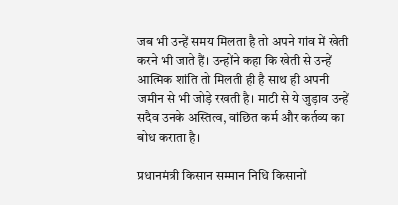जब भी उन्हें समय मिलता है तो अपने गांव में खेती करने भी जाते हैं। उन्होंने कहा कि खेती से उन्हें आत्मिक शांति तो मिलती ही है साथ ही अपनी जमीन से भी जोड़े रखती है। माटी से ये जुड़ाव उन्हें सदैव उनके अस्तित्व, वांछित कर्म और कर्तव्य का बोध कराता है।

प्रधानमंत्री किसान सम्मान निधि किसानों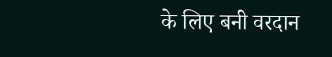के लिए बनी वरदान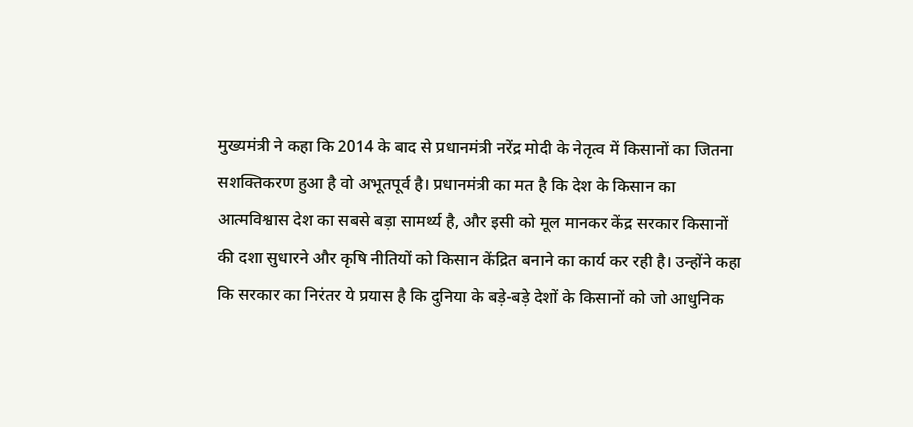मुख्यमंत्री ने कहा कि 2014 के बाद से प्रधानमंत्री नरेंद्र मोदी के नेतृत्व में किसानों का जितना सशक्तिकरण हुआ है वो अभूतपूर्व है। प्रधानमंत्री का मत है कि देश के किसान का आत्मविश्वास देश का सबसे बड़ा सामर्थ्य है, और इसी को मूल मानकर केंद्र सरकार किसानों की दशा सुधारने और कृषि नीतियों को किसान केंद्रित बनाने का कार्य कर रही है। उन्होंने कहा कि सरकार का निरंतर ये प्रयास है कि दुनिया के बड़े-बड़े देशों के किसानों को जो आधुनिक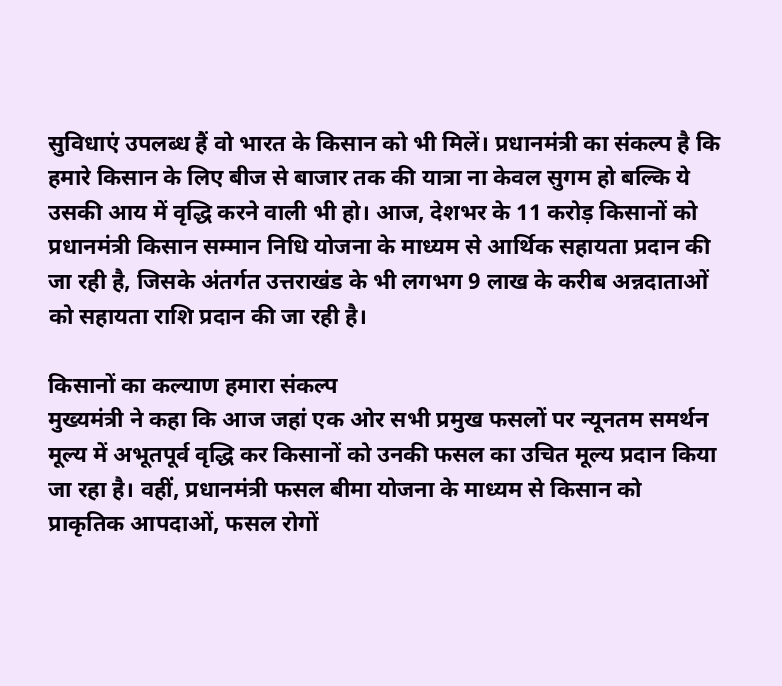सुविधाएं उपलब्ध हैं वो भारत के किसान को भी मिलें। प्रधानमंत्री का संकल्प है कि हमारे किसान के लिए बीज से बाजार तक की यात्रा ना केवल सुगम हो बल्कि ये उसकी आय में वृद्धि करने वाली भी हो। आज, देशभर के 11 करोड़ किसानों को प्रधानमंत्री किसान सम्मान निधि योजना के माध्यम से आर्थिक सहायता प्रदान की जा रही है, जिसके अंतर्गत उत्तराखंड के भी लगभग 9 लाख के करीब अन्नदाताओं को सहायता राशि प्रदान की जा रही है।

किसानों का कल्याण हमारा संकल्प
मुख्यमंत्री ने कहा कि आज जहां एक ओर सभी प्रमुख फसलों पर न्यूनतम समर्थन मूल्य में अभूतपूर्व वृद्धि कर किसानों को उनकी फसल का उचित मूल्य प्रदान किया जा रहा है। वहीं, प्रधानमंत्री फसल बीमा योजना के माध्यम से किसान को प्राकृतिक आपदाओं, फसल रोगों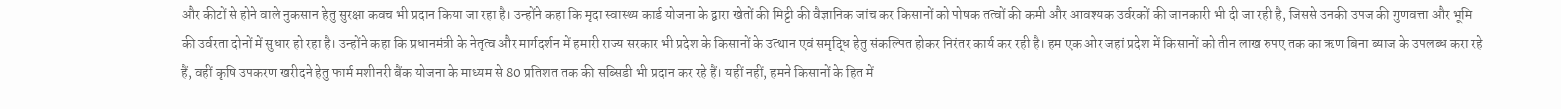और कीटों से होने वाले नुकसान हेतु सुरक्षा कवच भी प्रदान किया जा रहा है। उन्होंने कहा कि मृदा स्वास्थ्य कार्ड योजना के द्वारा खेतों की मिट्टी की वैज्ञानिक जांच कर किसानों को पोषक तत्वों की कमी और आवश्यक उर्वरकों की जानकारी भी दी जा रही है, जिससे उनकी उपज की गुणवत्ता और भूमि की उर्वरता दोनों में सुधार हो रहा है। उन्होंने कहा कि प्रधानमंत्री के नेतृत्व और मार्गदर्शन में हमारी राज्य सरकार भी प्रदेश के किसानों के उत्थान एवं समृद्धि हेतु संकल्पित होकर निरंतर कार्य कर रही है। हम एक ओर जहां प्रदेश में किसानों को तीन लाख रुपए तक का ऋण बिना ब्याज के उपलब्ध करा रहे हैं, वहीं कृषि उपकरण खरीदने हेतु फार्म मशीनरी बैंक योजना के माध्यम से 80 प्रतिशत तक की सब्सिडी भी प्रदान कर रहे हैं। यहीं नहीं, हमने किसानों के हित में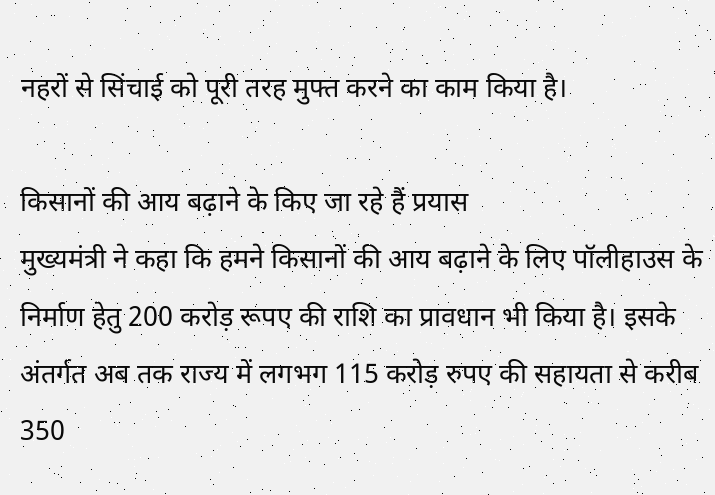नहरों से सिंचाई को पूरी तरह मुफ्त करने का काम किया है।

किसानों की आय बढ़ाने के किए जा रहे हैं प्रयास
मुख्यमंत्री ने कहा कि हमने किसानों की आय बढ़ाने के लिए पॉलीहाउस के निर्माण हेतु 200 करोड़ रूपए की राशि का प्रावधान भी किया है। इसके अंतर्गत अब तक राज्य में लगभग 115 करोड़ रुपए की सहायता से करीब 350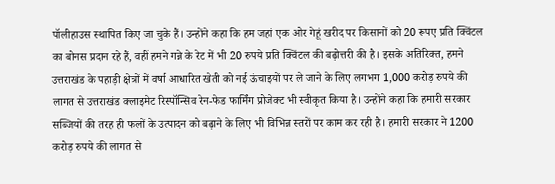पॉलीहाउस स्थापित किए जा चुके हैं। उन्होंने कहा कि हम जहां एक ओर गेहूं खरीद पर किसानों को 20 रूपए प्रति क्विंटल का बोनस प्रदान रहे हैं, वहीं हमने गन्ने के रेट में भी 20 रुपये प्रति क्विंटल की बढ़ोत्तरी की है। इसके अतिरिक्त, हमने उत्तराखंड के पहाड़ी क्षेत्रों में वर्षा आधारित खेती को नई ऊंचाइयों पर ले जाने के लिए लगभग 1,000 करोड़ रुपये की लागत से उत्तराखंड क्लाइमेट रिस्पॉन्सिव रेन-फेड फार्मिंग प्रोजेक्ट भी स्वीकृत किया है। उन्होंने कहा कि हमारी सरकार सब्जियों की तरह ही फलों के उत्पादन को बढ़ाने के लिए भी विभिन्न स्तरों पर काम कर रही है। हमारी सरकार ने 1200 करोड़ रुपये की लागत से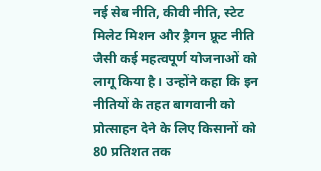नई सेब नीति, कीवी नीति, स्टेट मिलेट मिशन और ड्रैगन फ्रूट नीति जैसी कई महत्वपूर्ण योजनाओं को लागू किया है। उन्होंने कहा कि इन नीतियों के तहत बागवानी को प्रोत्साहन देने के लिए किसानों को 80 प्रतिशत तक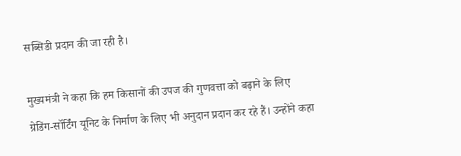सब्सिडी प्रदान की जा रही है।

मुख्यमंत्री ने कहा कि हम किसानों की उपज की गुणवत्ता को बढ़ाने के लिए ग्रेडिंग-सॉर्टिंग यूनिट के निर्माण के लिए भी अनुदान प्रदान कर रहे हैं। उन्होंने कहा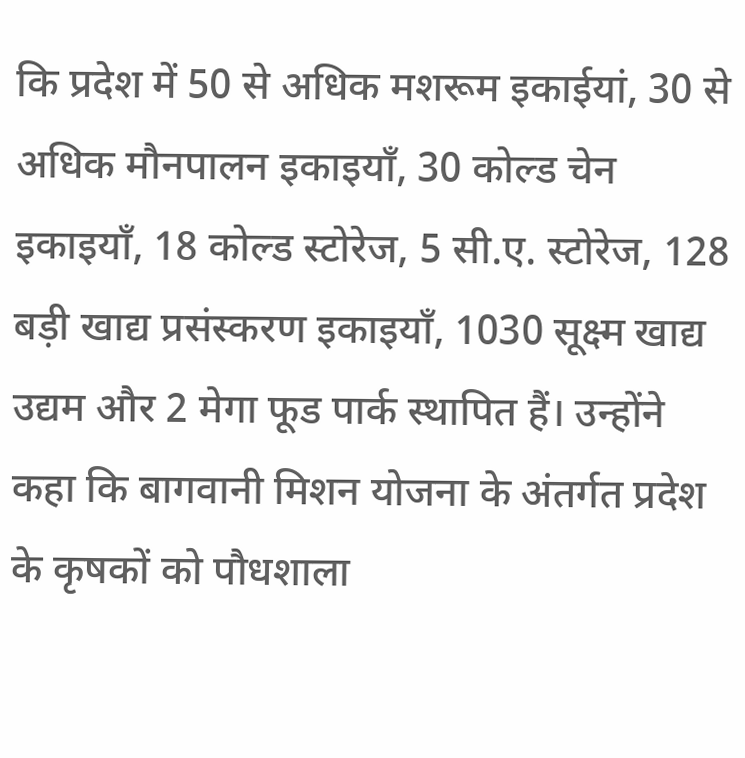कि प्रदेश में 50 से अधिक मशरूम इकाईयां, 30 से अधिक मौनपालन इकाइयाँ, 30 कोल्ड चेन इकाइयाँ, 18 कोल्ड स्टोरेज, 5 सी.ए. स्टोरेज, 128 बड़ी खाद्य प्रसंस्करण इकाइयाँ, 1030 सूक्ष्म खाद्य उद्यम और 2 मेगा फूड पार्क स्थापित हैं। उन्होंने कहा कि बागवानी मिशन योजना के अंतर्गत प्रदेश के कृषकों को पौधशाला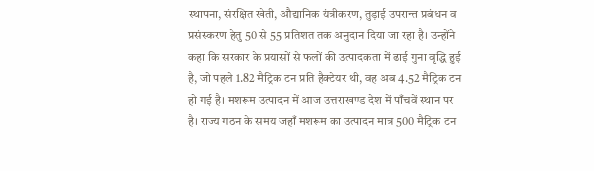स्थापना, संरक्षित खेती, औद्यानिक यंत्रीकरण, तुड़ाई उपरान्त प्रबंधन व प्रसंस्करण हेतु 50 से 55 प्रतिशत तक अनुदान दिया जा रहा है। उन्होंने कहा कि सरकार के प्रयासों से फलों की उत्पादकता में ढाई गुना वृद्धि हुई है, जो पहले 1.82 मैट्रिक टन प्रति हैक्टेयर थी, वह अब 4.52 मैट्रिक टन हो गई है। मशरूम उत्पादन में आज उत्तराखण्ड देश में पाँचवें स्थान पर है। राज्य गठन के समय जहाँ मशरूम का उत्पादन मात्र 500 मैट्रिक टन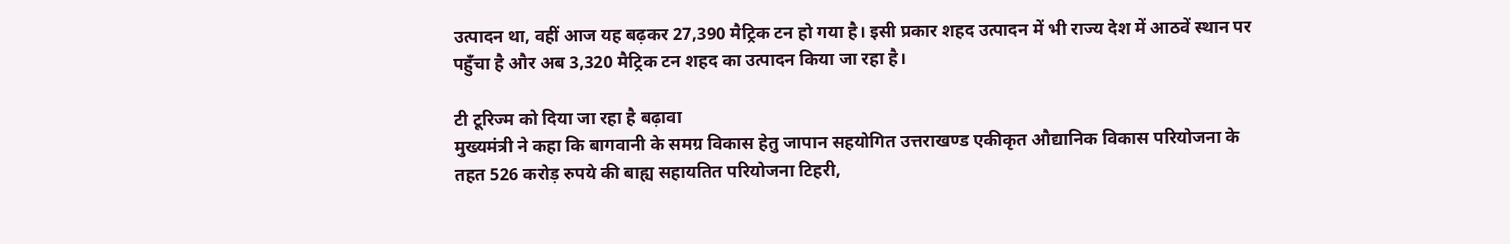उत्पादन था, वहीं आज यह बढ़कर 27,390 मैट्रिक टन हो गया है। इसी प्रकार शहद उत्पादन में भी राज्य देश में आठवें स्थान पर पहुँचा है और अब 3,320 मैट्रिक टन शहद का उत्पादन किया जा रहा है।

टी टूरिज्म को दिया जा रहा है बढ़ावा
मुख्यमंत्री ने कहा कि बागवानी के समग्र विकास हेतु जापान सहयोगित उत्तराखण्ड एकीकृत औद्यानिक विकास परियोजना के तहत 526 करोड़ रुपये की बाह्य सहायतित परियोजना टिहरी,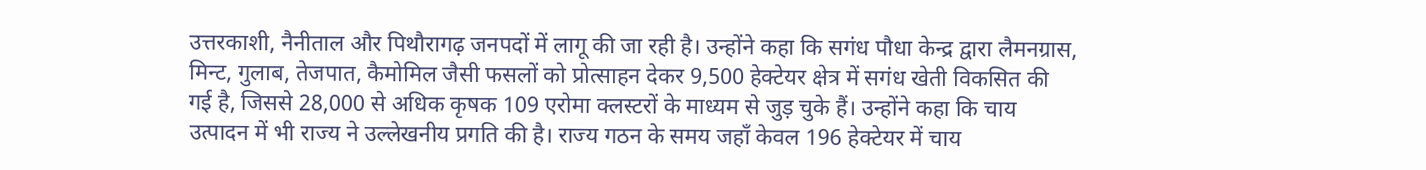उत्तरकाशी, नैनीताल और पिथौरागढ़ जनपदों में लागू की जा रही है। उन्होंने कहा कि सगंध पौधा केन्द्र द्वारा लैमनग्रास, मिन्ट, गुलाब, तेजपात, कैमोमिल जैसी फसलों को प्रोत्साहन देकर 9,500 हेक्टेयर क्षेत्र में सगंध खेती विकसित की गई है, जिससे 28,000 से अधिक कृषक 109 एरोमा क्लस्टरों के माध्यम से जुड़ चुके हैं। उन्होंने कहा कि चाय उत्पादन में भी राज्य ने उल्लेखनीय प्रगति की है। राज्य गठन के समय जहाँ केवल 196 हेक्टेयर में चाय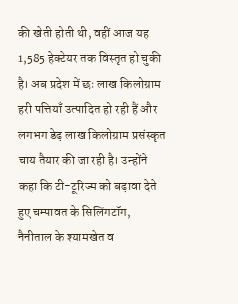की खेती होती थी, वहीं आज यह 1,585 हेक्टेयर तक विस्तृत हो चुकी है। अब प्रदेश में छः लाख किलोग्राम हरी पत्तियाँ उत्पादित हो रही हैं और लगभग डेढ़ लाख किलोग्राम प्रसंस्कृत चाय तैयार की जा रही है। उन्होंने कहा कि टी-टूरिज्म को बढ़ावा देते हुए चम्पावत के सिलिंगटॉग, नैनीताल के श्यामखेत व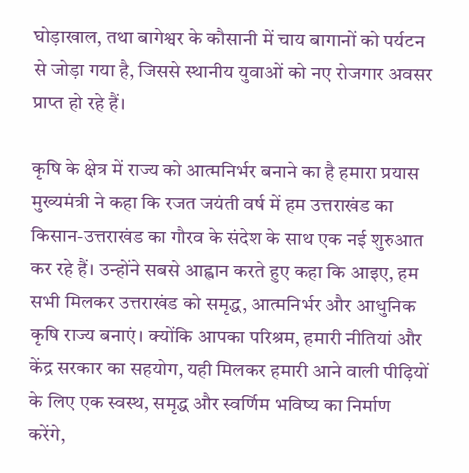घोड़ाखाल, तथा बागेश्वर के कौसानी में चाय बागानों को पर्यटन से जोड़ा गया है, जिससे स्थानीय युवाओं को नए रोजगार अवसर प्राप्त हो रहे हैं।

कृषि के क्षेत्र में राज्य को आत्मनिर्भर बनाने का है हमारा प्रयास
मुख्यमंत्री ने कहा कि रजत जयंती वर्ष में हम उत्तराखंड का किसान-उत्तराखंड का गौरव के संदेश के साथ एक नई शुरुआत कर रहे हैं। उन्होंने सबसे आह्वान करते हुए कहा कि आइए, हम सभी मिलकर उत्तराखंड को समृद्ध, आत्मनिर्भर और आधुनिक कृषि राज्य बनाएं। क्योंकि आपका परिश्रम, हमारी नीतियां और केंद्र सरकार का सहयोग, यही मिलकर हमारी आने वाली पीढ़ियों के लिए एक स्वस्थ, समृद्ध और स्वर्णिम भविष्य का निर्माण करेंगे,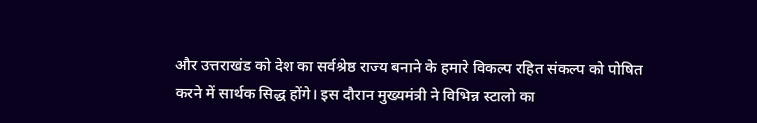और उत्तराखंड को देश का सर्वश्रेष्ठ राज्य बनाने के हमारे विकल्प रहित संकल्प को पोषित करने में सार्थक सिद्ध होंगे। इस दौरान मुख्यमंत्री ने विभिन्न स्टालो का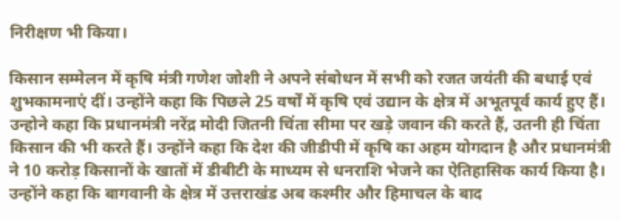निरीक्षण भी किया।

किसान सम्मेलन में कृषि मंत्री गणेश जोशी ने अपने संबोधन में सभी को रजत जयंती की बधाई एवं शुभकामनाएं दीं। उन्होंने कहा कि पिछले 25 वर्षों में कृषि एवं उद्यान के क्षेत्र में अभूतपूर्व कार्य हुए हैं। उन्होने कहा कि प्रधानमंत्री नरेंद्र मोदी जितनी चिंता सीमा पर खड़े जवान की करते हैं, उतनी ही चिंता किसान की भी करते हैं। उन्होंने कहा कि देश की जीडीपी में कृषि का अहम योगदान है और प्रधानमंत्री ने 10 करोड़ किसानों के खातों में डीबीटी के माध्यम से धनराशि भेजने का ऐतिहासिक कार्य किया है। उन्होंने कहा कि बागवानी के क्षेत्र में उत्तराखंड अब कश्मीर और हिमाचल के बाद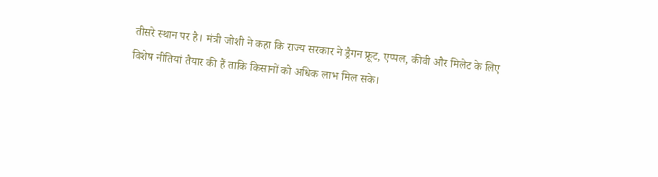तीसरे स्थान पर है। मंत्री जोशी ने कहा कि राज्य सरकार ने ड्रैगन फ्रूट, एप्पल, कीवी और मिलेट के लिए विशेष नीतियां तैयार की हैं ताकि किसानों को अधिक लाभ मिल सके।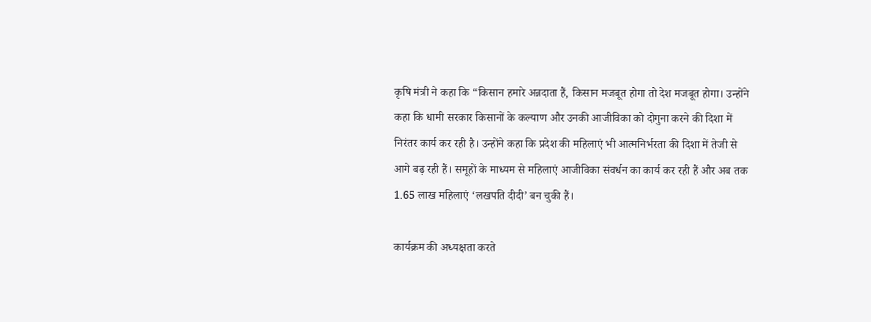कृषि मंत्री ने कहा कि “किसान हमारे अन्नदाता हैं, किसान मजबूत होगा तो देश मजबूत होगा। उन्होंने कहा कि धामी सरकार किसानों के कल्याण और उनकी आजीविका को दोगुना करने की दिशा में निरंतर कार्य कर रही है। उन्होंने कहा कि प्रदेश की महिलाएं भी आत्मनिर्भरता की दिशा में तेजी से आगे बढ़ रही हैं। समूहों के माध्यम से महिलाएं आजीविका संवर्धन का कार्य कर रही हैं और अब तक 1.65 लाख महिलाएं ‘लखपति दीदी’ बन चुकी हैं।

कार्यक्रम की अध्यक्षता करते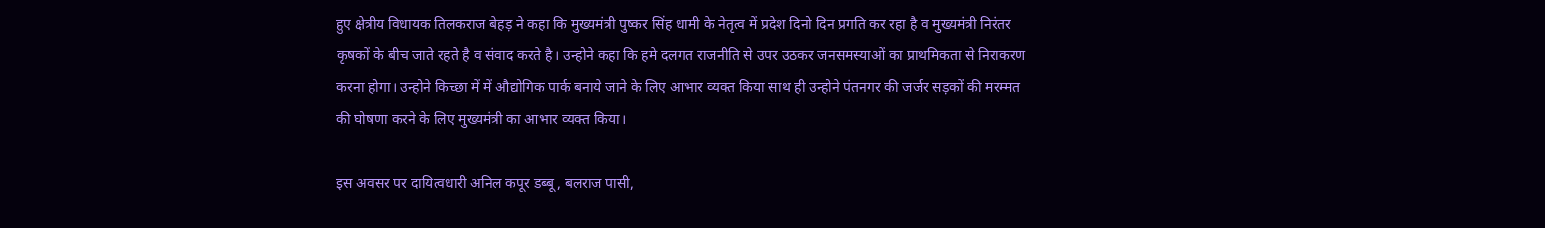हुए क्षेत्रीय विधायक तिलकराज बेहड़ ने कहा कि मुख्यमंत्री पुष्कर सिंह धामी के नेतृत्व में प्रदेश दिनो दिन प्रगति कर रहा है व मुख्यमंत्री निरंतर कृषकों के बीच जाते रहते है व संवाद करते है। उन्होने कहा कि हमे दलगत राजनीति से उपर उठकर जनसमस्याओं का प्राथमिकता से निराकरण करना होगा। उन्होने किच्छा में में औद्योगिक पार्क बनाये जाने के लिए आभार व्यक्त किया साथ ही उन्होने पंतनगर की जर्जर सड़कों की मरम्मत की घोषणा करने के लिए मुख्यमंत्री का आभार व्यक्त किया।

इस अवसर पर दायित्वधारी अनिल कपूर डब्बू, बलराज पासी,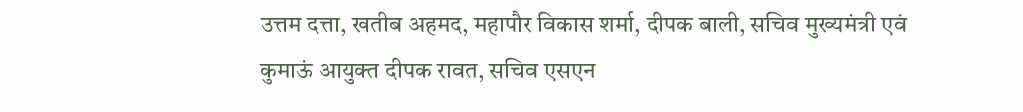उत्तम दत्ता, खतीब अहमद, महापौर विकास शर्मा, दीपक बाली, सचिव मुख्यमंत्री एवं कुमाऊं आयुक्त दीपक रावत, सचिव एसएन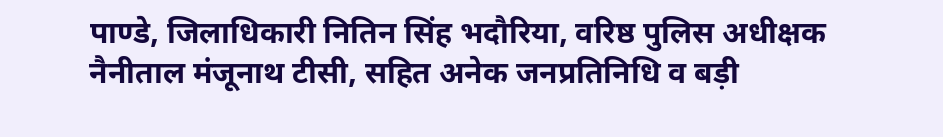पाण्डे, जिलाधिकारी नितिन सिंह भदौरिया, वरिष्ठ पुलिस अधीक्षक नैनीताल मंजूनाथ टीसी, सहित अनेक जनप्रतिनिधि व बड़ी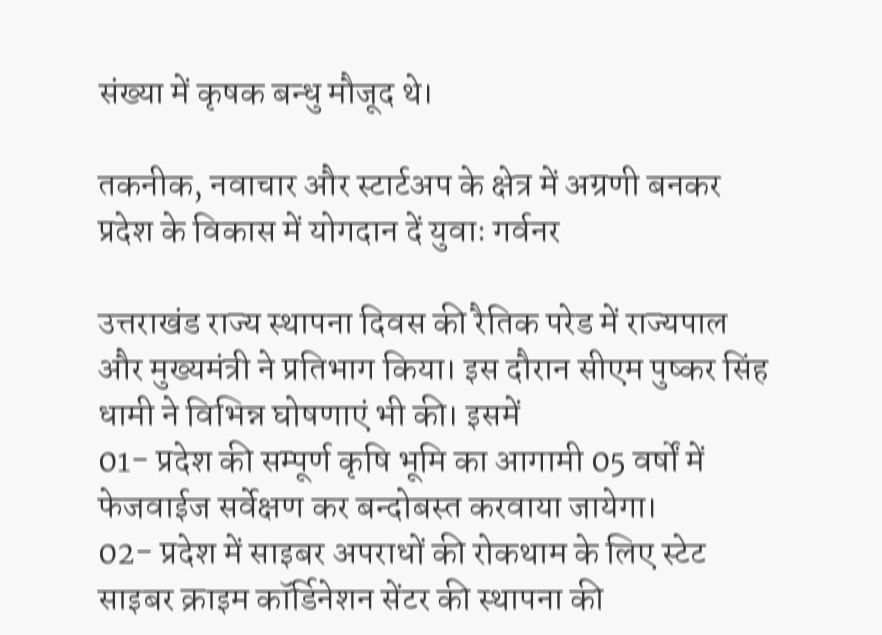संख्या में कृषक बन्धु मौजूद थे।

तकनीक, नवाचार और स्टार्टअप के क्षेत्र में अग्रणी बनकर प्रदेश के विकास में योगदान दें युवाः गर्वनर

उत्तराखंड राज्य स्थापना दिवस की रैतिक परेड में राज्यपाल और मुख्यमंत्री ने प्रतिभाग किया। इस दौरान सीएम पुष्कर सिंह धामी ने विभिन्न घोषणाएं भी की। इसमें
01- प्रदेश की सम्पूर्ण कृषि भूमि का आगामी 05 वर्षों में फेजवाईज सर्वेक्षण कर बन्दोबस्त करवाया जायेगा।
02- प्रदेश में साइबर अपराधों की रोकथाम के लिए स्टेट साइबर क्राइम कॉर्डिनेशन सेंटर की स्थापना की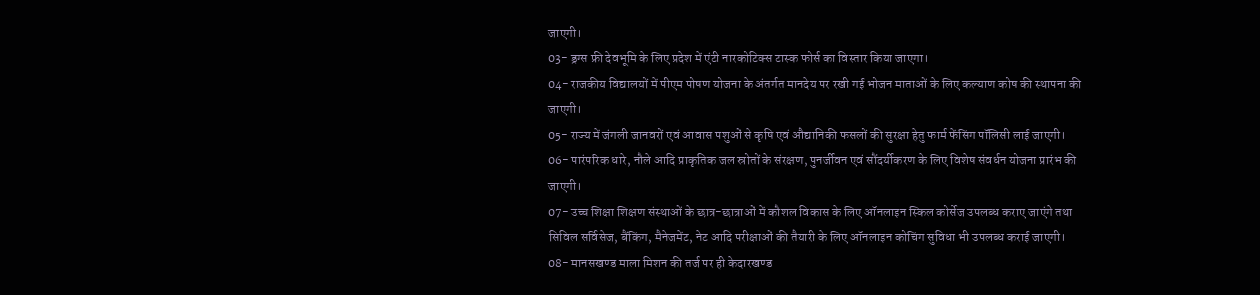जाएगी।
03- ड्रग्स फ्री देवभूमि के लिए प्रदेश में एंटी नारकोटिक्स टास्क फोर्स का विस्तार किया जाएगा।
04- राजकीय विद्यालयों में पीएम पोषण योजना के अंतर्गत मानदेय पर रखी गई भोजन माताओं के लिए कल्याण कोष की स्थापना की जाएगी।
05- राज्य में जंगली जानवरों एवं आवास पशुओं से कृषि एवं औद्यानिकी फसलों की सुरक्षा हेतु फार्म फेंसिंग पॉलिसी लाई जाएगी।
06- पारंपरिक धारे, नौले आदि प्राकृतिक जल स्रोतों के संरक्षण, पुनर्जीवन एवं सौंदर्यीकरण के लिए विशेष संवर्धन योजना प्रारंभ की जाएगी।
07- उच्च शिक्षा शिक्षण संस्थाओं के छात्र-छात्राओं में कौशल विकास के लिए ऑनलाइन स्किल कोर्सेज उपलब्ध कराए जाएंगे तथा सिविल सर्विसेज, बैंकिंग, मैनेजमेंट, नेट आदि परीक्षाओं की तैयारी के लिए ऑनलाइन कोचिंग सुविधा भी उपलब्ध कराई जाएगी।
08- मानसखण्ड माला मिशन की तर्ज पर ही केदारखण्ड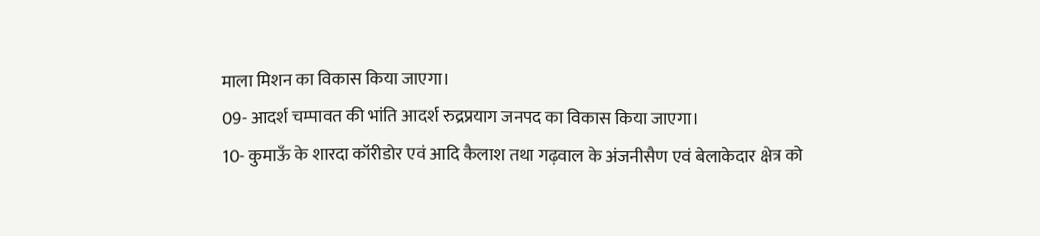माला मिशन का विकास किया जाएगा।
09- आदर्श चम्पावत की भांति आदर्श रुद्रप्रयाग जनपद का विकास किया जाएगा।
10- कुमाऊँ के शारदा कॉरीडोर एवं आदि कैलाश तथा गढ़वाल के अंजनीसैण एवं बेलाकेदार क्षेत्र को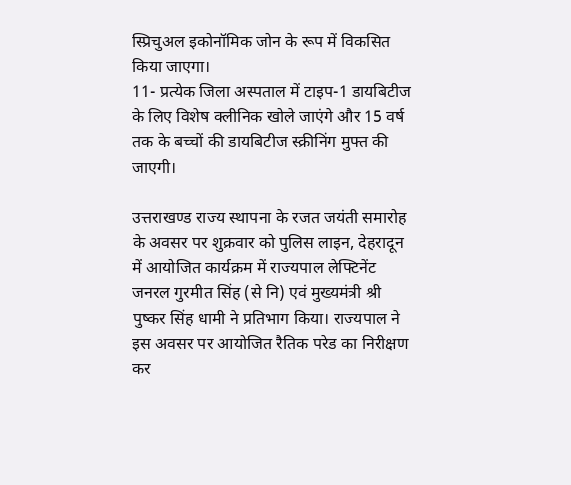स्प्रिचुअल इकोनॉमिक जोन के रूप में विकसित किया जाएगा।
11- प्रत्येक जिला अस्पताल में टाइप-1 डायबिटीज के लिए विशेष क्लीनिक खोले जाएंगे और 15 वर्ष तक के बच्चों की डायबिटीज स्क्रीनिंग मुफ्त की जाएगी।

उत्तराखण्ड राज्य स्थापना के रजत जयंती समारोह के अवसर पर शुक्रवार को पुलिस लाइन, देहरादून में आयोजित कार्यक्रम में राज्यपाल लेफ्टिनेंट जनरल गुरमीत सिंह (से नि) एवं मुख्यमंत्री श्री पुष्कर सिंह धामी ने प्रतिभाग किया। राज्यपाल ने इस अवसर पर आयोजित रैतिक परेड का निरीक्षण कर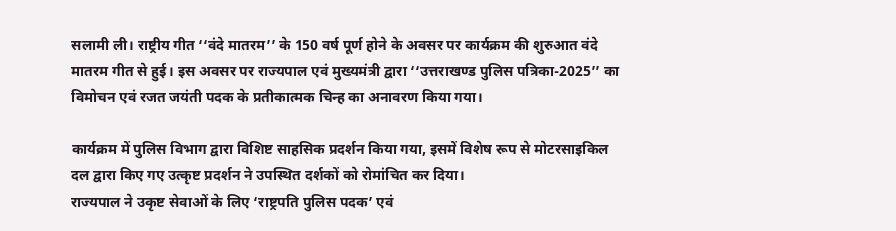सलामी ली। राष्ट्रीय गीत ‘‘वंदे मातरम’’ के 150 वर्ष पूर्ण होने के अवसर पर कार्यक्रम की शुरुआत वंदे मातरम गीत से हुई। इस अवसर पर राज्यपाल एवं मुख्यमंत्री द्वारा ‘‘उत्तराखण्ड पुलिस पत्रिका-2025’’ का विमोचन एवं रजत जयंती पदक के प्रतीकात्मक चिन्ह का अनावरण किया गया।

कार्यक्रम में पुलिस विभाग द्वारा विशिष्ट साहसिक प्रदर्शन किया गया, इसमें विशेष रूप से मोटरसाइकिल दल द्वारा किए गए उत्कृष्ट प्रदर्शन ने उपस्थित दर्शकों को रोमांचित कर दिया।
राज्यपाल ने उकृष्ट सेवाओं के लिए ‘राष्ट्रपति पुलिस पदक’ एवं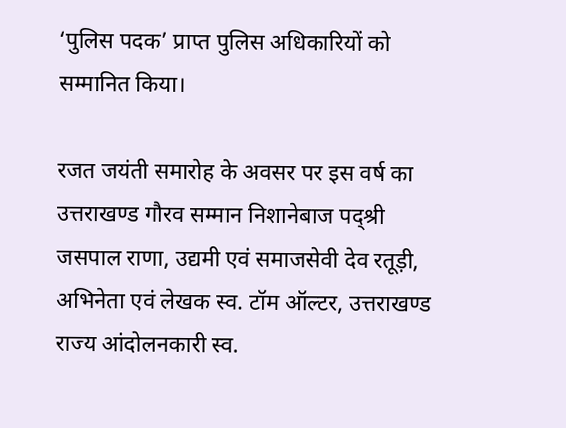‘पुलिस पदक’ प्राप्त पुलिस अधिकारियों को सम्मानित किया।

रजत जयंती समारोह के अवसर पर इस वर्ष का उत्तराखण्ड गौरव सम्मान निशानेबाज पद्श्री जसपाल राणा, उद्यमी एवं समाजसेवी देव रतूड़ी, अभिनेता एवं लेखक स्व. टॉम ऑल्टर, उत्तराखण्ड राज्य आंदोलनकारी स्व.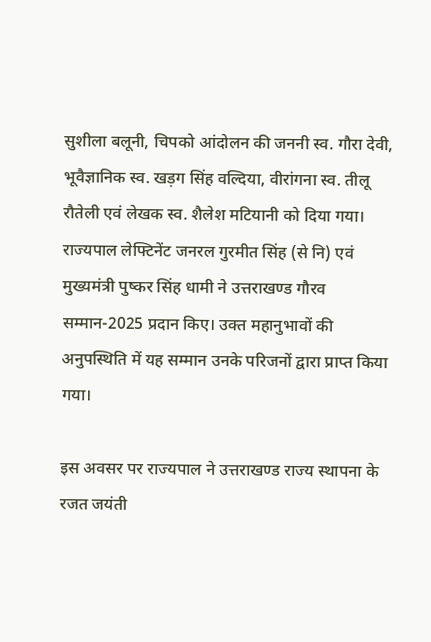सुशीला बलूनी, चिपको आंदोलन की जननी स्व. गौरा देवी, भूवैज्ञानिक स्व. खड़ग सिंह वल्दिया, वीरांगना स्व. तीलू रौतेली एवं लेखक स्व. शैलेश मटियानी को दिया गया। राज्यपाल लेफ्टिनेंट जनरल गुरमीत सिंह (से नि) एवं मुख्यमंत्री पुष्कर सिंह धामी ने उत्तराखण्ड गौरव सम्मान-2025 प्रदान किए। उक्त महानुभावों की अनुपस्थिति में यह सम्मान उनके परिजनों द्वारा प्राप्त किया गया।

इस अवसर पर राज्यपाल ने उत्तराखण्ड राज्य स्थापना के रजत जयंती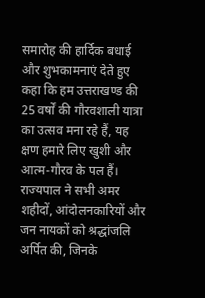समारोह की हार्दिक बधाई और शुभकामनाएं देते हुए कहा कि हम उत्तराखण्ड की 25 वर्षों की गौरवशाली यात्रा का उत्सव मना रहे हैं, यह क्षण हमारे लिए खुशी और आत्म-गौरव के पल हैं। राज्यपाल ने सभी अमर शहीदों, आंदोलनकारियों और जन नायकों को श्रद्धांजलि अर्पित की, जिनके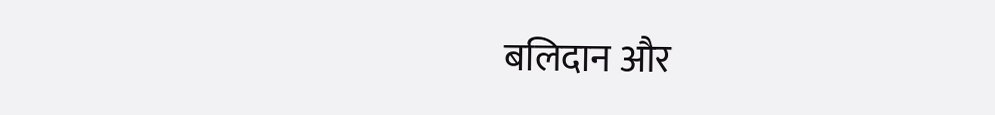बलिदान और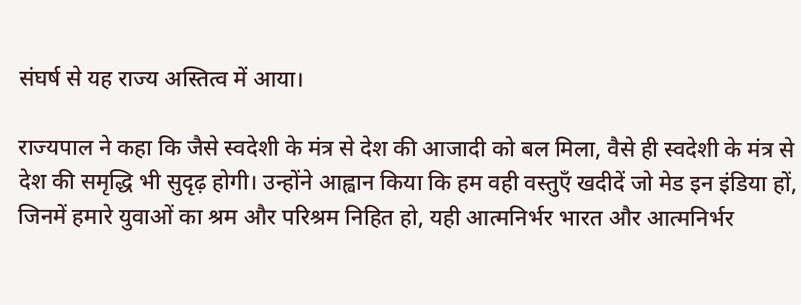संघर्ष से यह राज्य अस्तित्व में आया।

राज्यपाल ने कहा कि जैसे स्वदेशी के मंत्र से देश की आजादी को बल मिला, वैसे ही स्वदेशी के मंत्र से देश की समृद्धि भी सुदृढ़ होगी। उन्होंने आह्वान किया कि हम वही वस्तुएँ खदीदें जो मेड इन इंडिया हों, जिनमें हमारे युवाओं का श्रम और परिश्रम निहित हो, यही आत्मनिर्भर भारत और आत्मनिर्भर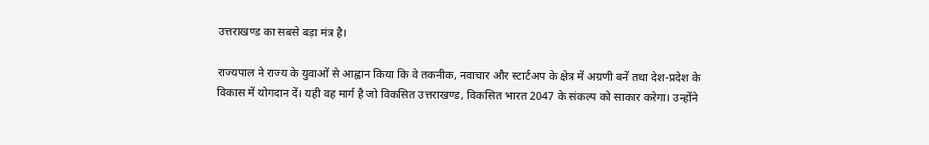उत्तराखण्ड का सबसे बड़ा मंत्र है।

राज्यपाल ने राज्य के युवाओं से आह्वान किया कि वे तकनीक, नवाचार और स्टार्टअप के क्षेत्र में अग्रणी बनें तथा देश-प्रदेश के विकास में योगदान दें। यही वह मार्ग है जो विकसित उत्तराखण्ड, विकसित भारत 2047 के संकल्प को साकार करेगा। उन्होंने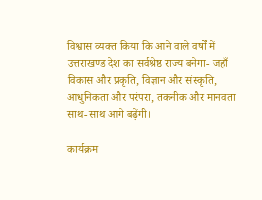विश्वास व्यक्त किया कि आने वाले वर्षों में उत्तराखण्ड देश का सर्वश्रेष्ठ राज्य बनेगा- जहाँ विकास और प्रकृति, विज्ञान और संस्कृति, आधुनिकता और परंपरा, तकनीक और मानवता साथ-साथ आगे बढ़ेंगी।

कार्यक्रम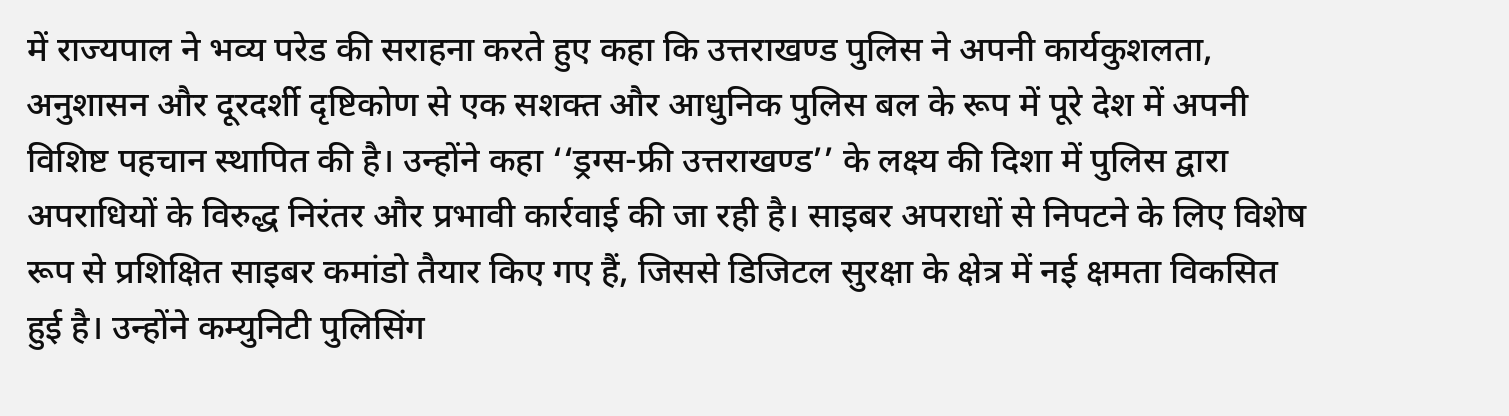में राज्यपाल ने भव्य परेड की सराहना करते हुए कहा कि उत्तराखण्ड पुलिस ने अपनी कार्यकुशलता, अनुशासन और दूरदर्शी दृष्टिकोण से एक सशक्त और आधुनिक पुलिस बल के रूप में पूरे देश में अपनी विशिष्ट पहचान स्थापित की है। उन्होंने कहा ‘‘ड्रग्स-फ्री उत्तराखण्ड’’ के लक्ष्य की दिशा में पुलिस द्वारा अपराधियों के विरुद्ध निरंतर और प्रभावी कार्रवाई की जा रही है। साइबर अपराधों से निपटने के लिए विशेष रूप से प्रशिक्षित साइबर कमांडो तैयार किए गए हैं, जिससे डिजिटल सुरक्षा के क्षेत्र में नई क्षमता विकसित हुई है। उन्होंने कम्युनिटी पुलिसिंग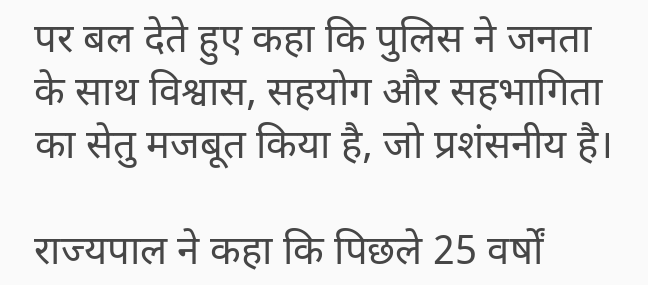पर बल देते हुए कहा कि पुलिस ने जनता के साथ विश्वास, सहयोग और सहभागिता का सेतु मजबूत किया है, जो प्रशंसनीय है।

राज्यपाल ने कहा कि पिछले 25 वर्षों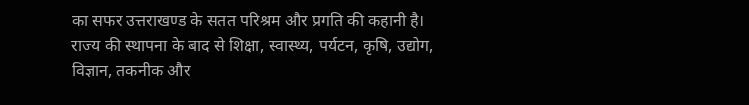का सफर उत्तराखण्ड के सतत परिश्रम और प्रगति की कहानी है। राज्य की स्थापना के बाद से शिक्षा, स्वास्थ्य, पर्यटन, कृषि, उद्योग, विज्ञान, तकनीक और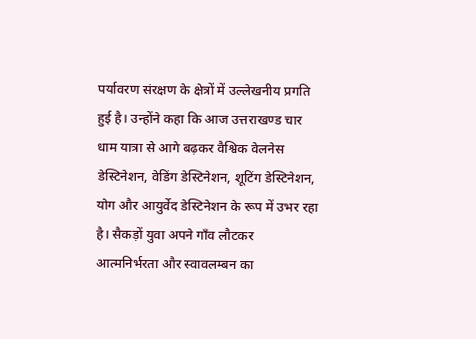पर्यावरण संरक्षण के क्षेत्रों में उल्लेखनीय प्रगति हुई है। उन्होंने कहा कि आज उत्तराखण्ड चार धाम यात्रा से आगे बढ़कर वैश्विक वेलनेस डेस्टिनेशन, वेडिंग डेस्टिनेशन, शूटिंग डेस्टिनेशन, योग और आयुर्वेद डेस्टिनेशन के रूप में उभर रहा है। सैकड़ों युवा अपने गाँव लौटकर आत्मनिर्भरता और स्वावलम्बन का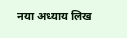नया अध्याय लिख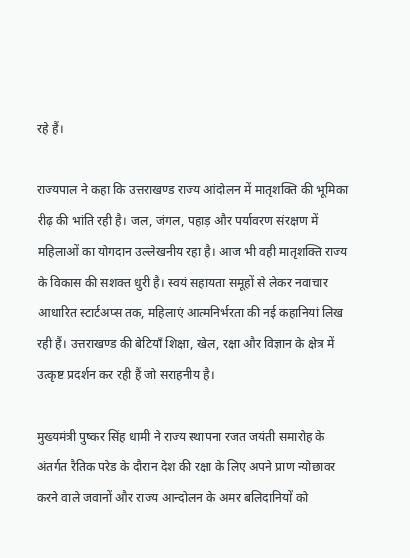रहे हैं।

राज्यपाल ने कहा कि उत्तराखण्ड राज्य आंदोलन में मातृशक्ति की भूमिका रीढ़ की भांति रही है। जल, जंगल, पहाड़ और पर्यावरण संरक्षण में महिलाओं का योगदान उल्लेखनीय रहा है। आज भी वही मातृशक्ति राज्य के विकास की सशक्त धुरी है। स्वयं सहायता समूहों से लेकर नवाचार आधारित स्टार्टअप्स तक, महिलाएं आत्मनिर्भरता की नई कहानियां लिख रही हैं। उत्तराखण्ड की बेटियाँ शिक्षा, खेल, रक्षा और विज्ञान के क्षेत्र में उत्कृष्ट प्रदर्शन कर रही हैं जो सराहनीय है।

मुख्यमंत्री पुष्कर सिंह धामी ने राज्य स्थापना रजत जयंती समारोह के अंतर्गत रैतिक परेड के दौरान देश की रक्षा के लिए अपने प्राण न्योछावर करने वाले जवानों और राज्य आन्दोलन के अमर बलिदानियों को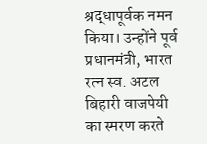श्रद्धापूर्वक नमन किया। उन्होंने पूर्व प्रधानमंत्री, भारत रत्न स्व. अटल बिहारी वाजपेयी का स्मरण करते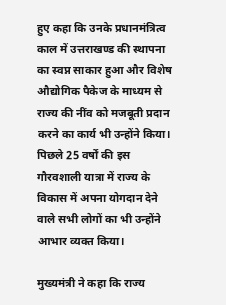हुए कहा कि उनके प्रधानमंत्रित्व काल में उत्तराखण्ड की स्थापना का स्वप्न साकार हुआ और विशेष औद्योगिक पैकेज के माध्यम से राज्य की नींव को मजबूती प्रदान करने का कार्य भी उन्होंने किया। पिछले 25 वर्षों की इस गौरवशाली यात्रा में राज्य के विकास में अपना योगदान देने वाले सभी लोगों का भी उन्होंने आभार व्यक्त किया।

मुख्यमंत्री ने कहा कि राज्य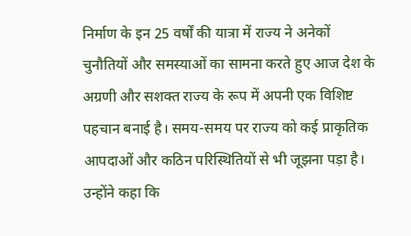निर्माण के इन 25 वर्षों की यात्रा में राज्य ने अनेकों चुनौतियों और समस्याओं का सामना करते हुए आज देश के अग्रणी और सशक्त राज्य के रूप में अपनी एक विशिष्ट पहचान बनाई है। समय-समय पर राज्य को कई प्राकृतिक आपदाओं और कठिन परिस्थितियों से भी जूझना पड़ा है। उन्होंने कहा कि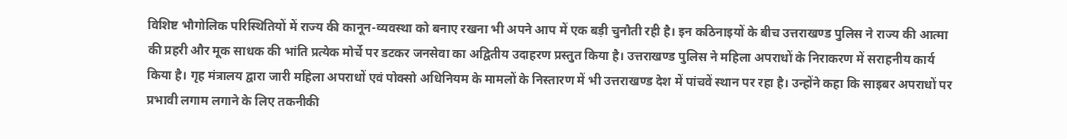विशिष्ट भौगोलिक परिस्थितियों में राज्य की कानून-व्यवस्था को बनाए रखना भी अपने आप में एक बड़ी चुनौती रही है। इन कठिनाइयों के बीच उत्तराखण्ड पुलिस ने राज्य की आत्मा की प्रहरी और मूक साधक की भांति प्रत्येक मोर्चे पर डटकर जनसेवा का अद्वितीय उदाहरण प्रस्तुत किया है। उत्तराखण्ड पुलिस ने महिला अपराधों के निराकरण में सराहनीय कार्य किया है। गृह मंत्रालय द्वारा जारी महिला अपराधों एवं पोक्सो अधिनियम के मामलों के निस्तारण में भी उत्तराखण्ड देश में पांचवें स्थान पर रहा है। उन्होंने कहा कि साइबर अपराधों पर प्रभावी लगाम लगाने के लिए तकनीकी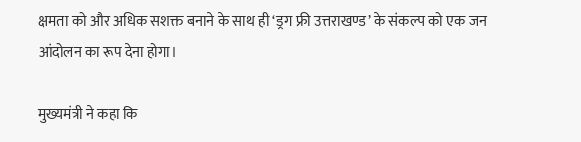क्षमता को और अधिक सशक्त बनाने के साथ ही ‘ड्रग फ्री उत्तराखण्ड’ के संकल्प को एक जन आंदोलन का रूप देना होगा।

मुख्यमंत्री ने कहा कि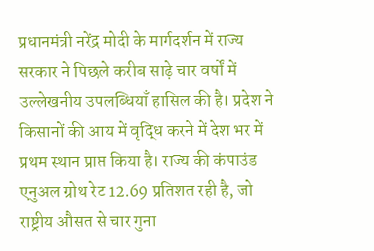प्रधानमंत्री नरेंद्र मोदी के मार्गदर्शन में राज्य सरकार ने पिछले करीब साढ़े चार वर्षों में उल्लेखनीय उपलब्धियाँ हासिल की है। प्रदेश ने किसानों की आय में वृद्धि करने में देश भर में प्रथम स्थान प्राप्त किया है। राज्य की कंपाउंड एनुअल ग्रोथ रेट 12.69 प्रतिशत रही है, जो राष्ट्रीय औसत से चार गुना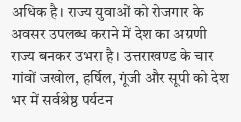अधिक है। राज्य युवाओं को रोजगार के अवसर उपलब्ध कराने में देश का अग्रणी राज्य बनकर उभरा है। उत्तराखण्ड के चार गांवों जखोल, हर्षिल, गूंजी और सूपी को देश भर में सर्वश्रेष्ठ पर्यटन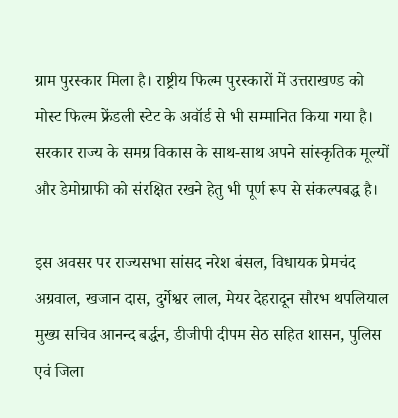ग्राम पुरस्कार मिला है। राष्ट्रीय फिल्म पुरस्कारों में उत्तराखण्ड को मोस्ट फिल्म फ्रेंडली स्टेट के अवॉर्ड से भी सम्मानित किया गया है। सरकार राज्य के समग्र विकास के साथ-साथ अपने सांस्कृतिक मूल्यों और डेमोग्राफी को संरक्षित रखने हेतु भी पूर्ण रूप से संकल्पबद्ध है।

इस अवसर पर राज्यसभा सांसद नरेश बंसल, विधायक प्रेमचंद अग्रवाल, खजान दास, दुर्गेश्वर लाल, मेयर देहरादून सौरभ थपलियाल मुख्य सचिव आनन्द बर्द्धन, डीजीपी दीपम सेठ सहित शासन, पुलिस एवं जिला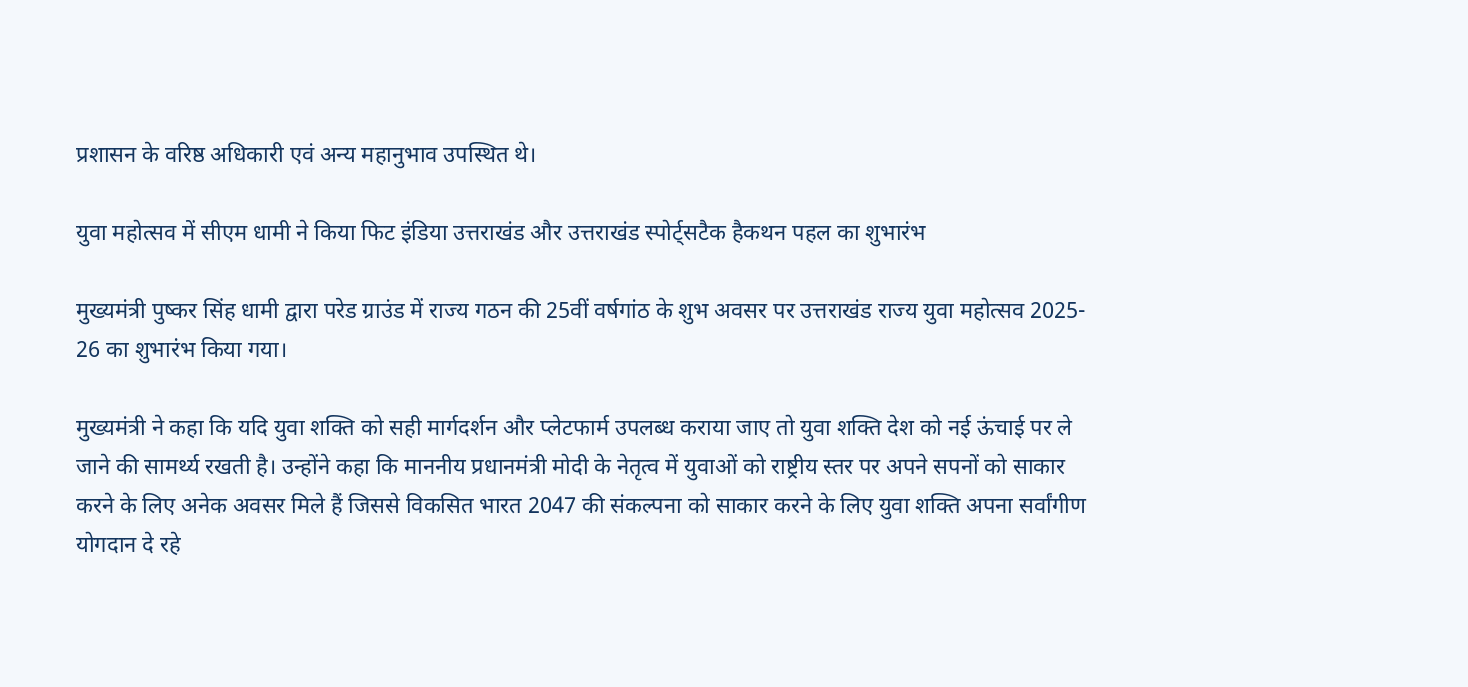प्रशासन के वरिष्ठ अधिकारी एवं अन्य महानुभाव उपस्थित थे।

युवा महोत्सव में सीएम धामी ने किया फिट इंडिया उत्तराखंड और उत्तराखंड स्पोर्ट्सटैक हैकथन पहल का शुभारंभ

मुख्यमंत्री पुष्कर सिंह धामी द्वारा परेड ग्राउंड में राज्य गठन की 25वीं वर्षगांठ के शुभ अवसर पर उत्तराखंड राज्य युवा महोत्सव 2025- 26 का शुभारंभ किया गया।

मुख्यमंत्री ने कहा कि यदि युवा शक्ति को सही मार्गदर्शन और प्लेटफार्म उपलब्ध कराया जाए तो युवा शक्ति देश को नई ऊंचाई पर ले जाने की सामर्थ्य रखती है। उन्होंने कहा कि माननीय प्रधानमंत्री मोदी के नेतृत्व में युवाओं को राष्ट्रीय स्तर पर अपने सपनों को साकार करने के लिए अनेक अवसर मिले हैं जिससे विकसित भारत 2047 की संकल्पना को साकार करने के लिए युवा शक्ति अपना सर्वांगीण योगदान दे रहे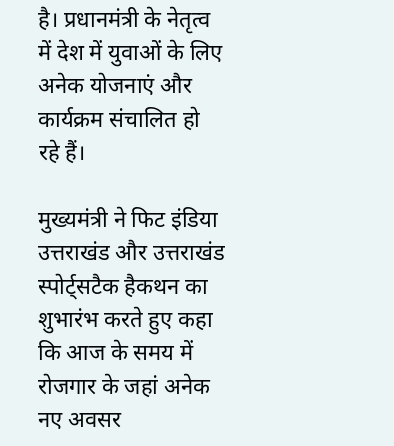है। प्रधानमंत्री के नेतृत्व में देश में युवाओं के लिए अनेक योजनाएं और कार्यक्रम संचालित हो रहे हैं।

मुख्यमंत्री ने फिट इंडिया उत्तराखंड और उत्तराखंड स्पोर्ट्सटैक हैकथन का शुभारंभ करते हुए कहा कि आज के समय में रोजगार के जहां अनेक नए अवसर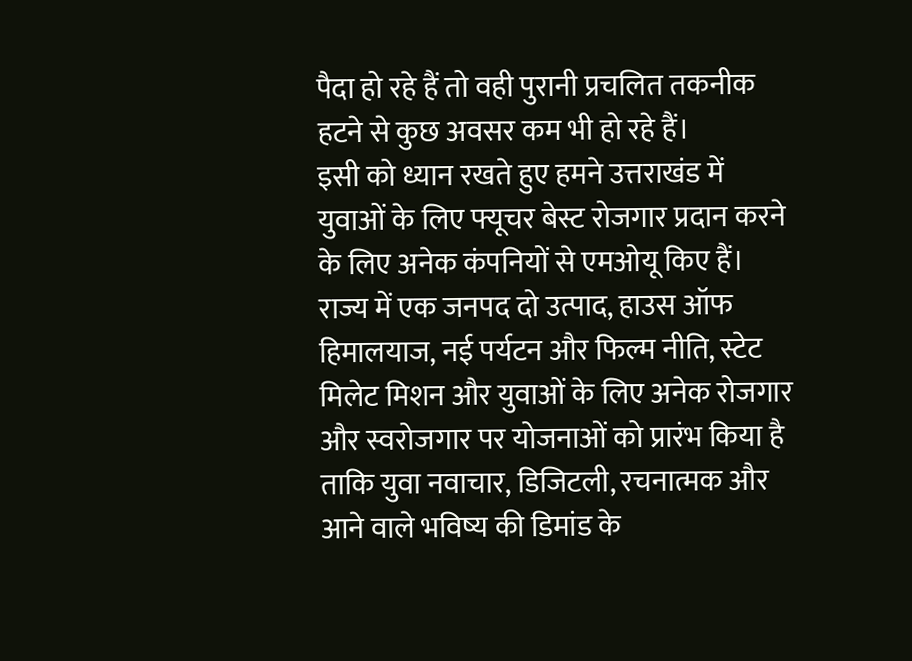पैदा हो रहे हैं तो वही पुरानी प्रचलित तकनीक हटने से कुछ अवसर कम भी हो रहे हैं।
इसी को ध्यान रखते हुए हमने उत्तराखंड में युवाओं के लिए फ्यूचर बेस्ट रोजगार प्रदान करने के लिए अनेक कंपनियों से एमओयू किए हैं। राज्य में एक जनपद दो उत्पाद, हाउस ऑफ हिमालयाज, नई पर्यटन और फिल्म नीति, स्टेट मिलेट मिशन और युवाओं के लिए अनेक रोजगार और स्वरोजगार पर योजनाओं को प्रारंभ किया है ताकि युवा नवाचार, डिजिटली, रचनात्मक और आने वाले भविष्य की डिमांड के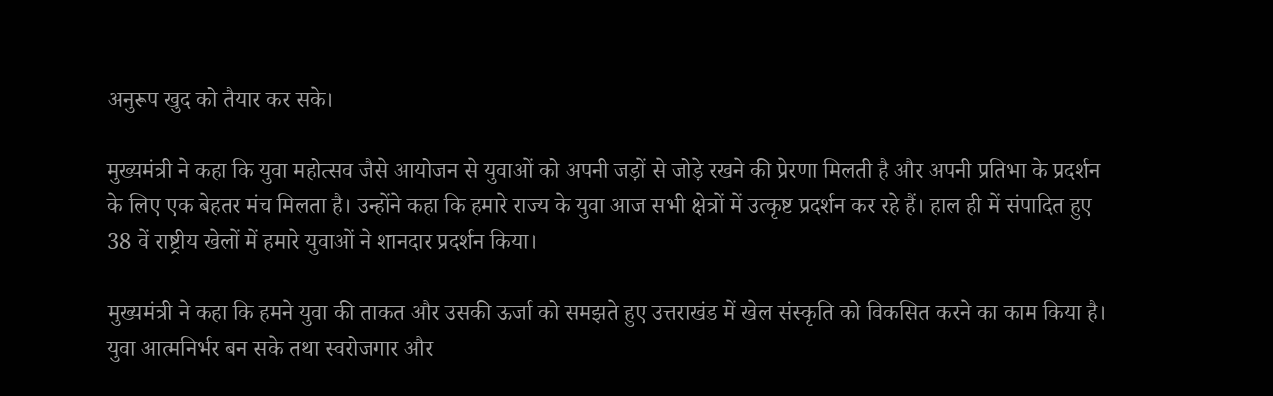अनुरूप खुद को तैयार कर सके।

मुख्यमंत्री ने कहा कि युवा महोत्सव जैसे आयोजन से युवाओं को अपनी जड़ों से जोड़े रखने की प्रेरणा मिलती है और अपनी प्रतिभा के प्रदर्शन के लिए एक बेहतर मंच मिलता है। उन्होंने कहा कि हमारे राज्य के युवा आज सभी क्षेत्रों में उत्कृष्ट प्रदर्शन कर रहे हैं। हाल ही में संपादित हुए 38 वें राष्ट्रीय खेलों में हमारे युवाओं ने शानदार प्रदर्शन किया।

मुख्यमंत्री ने कहा कि हमने युवा की ताकत और उसकी ऊर्जा को समझते हुए उत्तराखंड में खेल संस्कृति को विकसित करने का काम किया है। युवा आत्मनिर्भर बन सके तथा स्वरोजगार और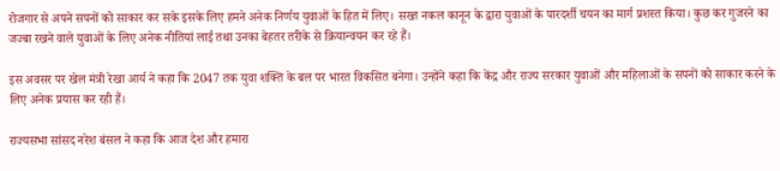रोजगार से अपने सपनों को साकार कर सके इसके लिए हमने अनेक निर्णय युवाओं के हित में लिए। सख्त नकल कानून के द्वारा युवाओं के पारदर्शी चयन का मार्ग प्रशस्त किया। कुछ कर गुजरने का जज्बा रखने वाले युवाओं के लिए अनेक नीतियां लाई तथा उनका बेहतर तरीके से क्रियान्वयन कर रहे हैं।

इस अवसर पर खेल मंत्री रेखा आर्य ने कहा कि 2047 तक युवा शक्ति के बल पर भारत विकसित बनेगा। उन्होंने कहा कि केंद्र और राज्य सरकार युवाओं और महिलाओं के सपनों को साकार करने के लिए अनेक प्रयास कर रही हैं।

राज्यसभा सांसद नरेश बंसल ने कहा कि आज देश और हमारा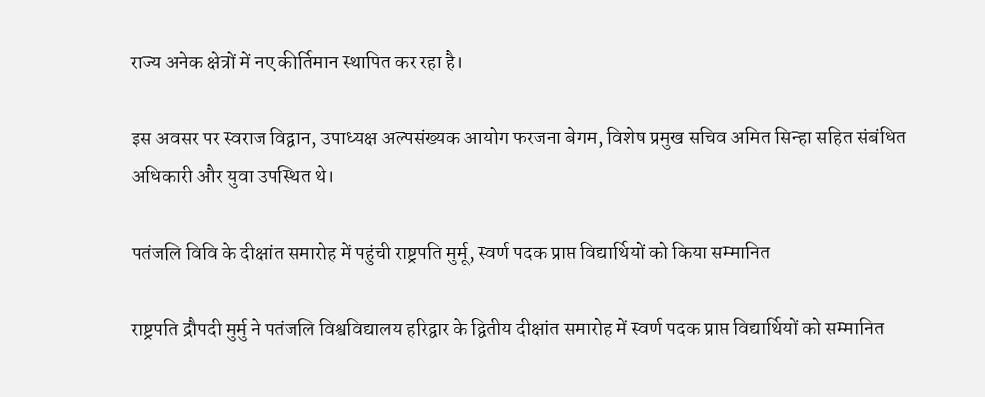राज्य अनेक क्षेत्रों में नए कीर्तिमान स्थापित कर रहा है।

इस अवसर पर स्वराज विद्वान, उपाध्यक्ष अल्पसंख्यक आयोग फरजना बेगम, विशेष प्रमुख सचिव अमित सिन्हा सहित संबंधित अधिकारी और युवा उपस्थित थे।

पतंजलि विवि के दीक्षांत समारोह में पहुंची राष्ट्रपति मुर्मू, स्वर्ण पदक प्राप्त विद्यार्थियों को किया सम्मानित

राष्ट्रपति द्रौपदी मुर्मु ने पतंजलि विश्वविद्यालय हरिद्वार के द्वितीय दीक्षांत समारोह में स्वर्ण पदक प्राप्त विद्यार्थियों को सम्मानित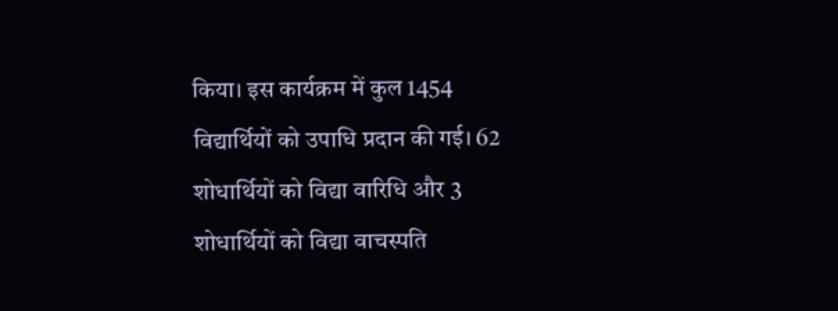किया। इस कार्यक्रम में कुल 1454 विद्यार्थियों को उपाधि प्रदान की गई। 62 शोधार्थियों को विद्या वारिधि और 3 शोधार्थियों को विद्या वाचस्पति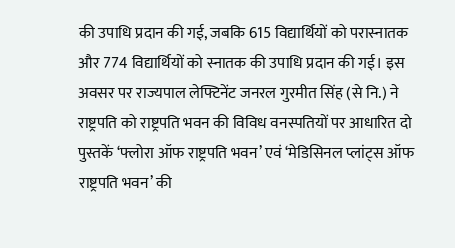की उपाधि प्रदान की गई, जबकि 615 विद्यार्थियों को परास्नातक और 774 विद्यार्थियों को स्नातक की उपाधि प्रदान की गई। इस अवसर पर राज्यपाल लेफ्टिनेंट जनरल गुरमीत सिंह (से नि.) ने राष्ट्रपति को राष्ट्रपति भवन की विविध वनस्पतियों पर आधारित दो पुस्तकें ‘फ्लोरा ऑफ राष्ट्रपति भवन’ एवं ‘मेडिसिनल प्लांट्स ऑफ राष्ट्रपति भवन’ की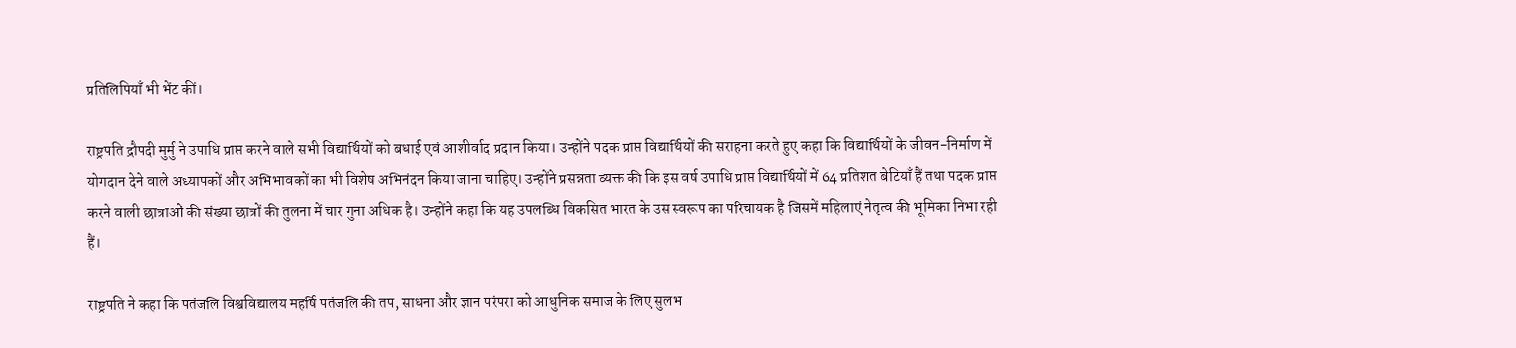प्रतिलिपियाँ भी भेंट कीं।

राष्ट्रपति द्रौपदी मुर्मु ने उपाधि प्राप्त करने वाले सभी विद्यार्थियों को बधाई एवं आशीर्वाद प्रदान किया। उन्होंने पदक प्राप्त विद्यार्थियों की सराहना करते हुए कहा कि विद्यार्थियों के जीवन-निर्माण में योगदान देने वाले अध्यापकों और अभिभावकों का भी विशेष अभिनंदन किया जाना चाहिए। उन्होंने प्रसन्नता व्यक्त की कि इस वर्ष उपाधि प्राप्त विद्यार्थियों में 64 प्रतिशत बेटियाँ हैं तथा पदक प्राप्त करने वाली छात्राओं की संख्या छात्रों की तुलना में चार गुना अधिक है। उन्होंने कहा कि यह उपलब्धि विकसित भारत के उस स्वरूप का परिचायक है जिसमें महिलाएं नेतृत्व की भूमिका निभा रही हैं।

राष्ट्रपति ने कहा कि पतंजलि विश्वविद्यालय महर्षि पतंजलि की तप, साधना और ज्ञान परंपरा को आधुनिक समाज के लिए सुलभ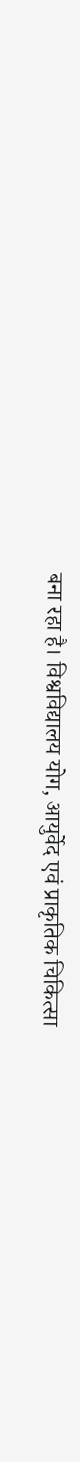बना रहा है। विश्वविद्यालय योग, आयुर्वेद एवं प्राकृतिक चिकित्सा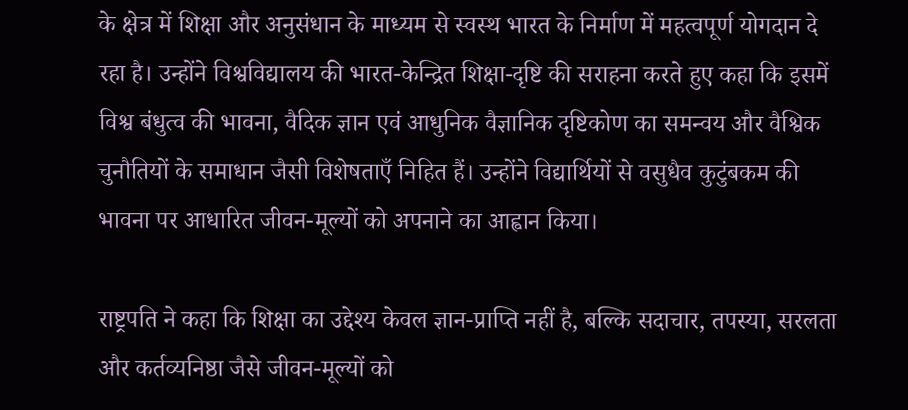के क्षेत्र में शिक्षा और अनुसंधान के माध्यम से स्वस्थ भारत के निर्माण में महत्वपूर्ण योगदान दे रहा है। उन्होंने विश्वविद्यालय की भारत-केन्द्रित शिक्षा-दृष्टि की सराहना करते हुए कहा कि इसमें विश्व बंधुत्व की भावना, वैदिक ज्ञान एवं आधुनिक वैज्ञानिक दृष्टिकोण का समन्वय और वैश्विक चुनौतियों के समाधान जैसी विशेषताएँ निहित हैं। उन्होंने विद्यार्थियों से वसुधैव कुटुंबकम की भावना पर आधारित जीवन-मूल्यों को अपनाने का आह्वान किया।

राष्ट्रपति ने कहा कि शिक्षा का उद्देश्य केवल ज्ञान-प्राप्ति नहीं है, बल्कि सदाचार, तपस्या, सरलता और कर्तव्यनिष्ठा जैसे जीवन-मूल्यों को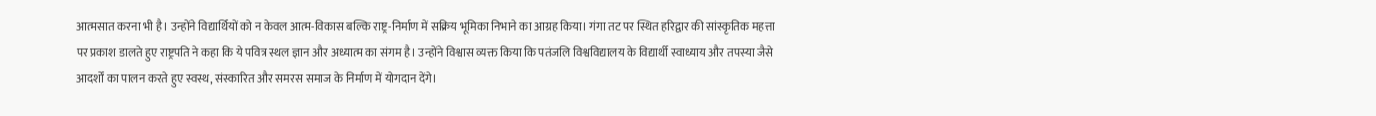आत्मसात करना भी है। उन्होंने विद्यार्थियों को न केवल आत्म-विकास बल्कि राष्ट्र-निर्माण में सक्रिय भूमिका निभाने का आग्रह किया। गंगा तट पर स्थित हरिद्वार की सांस्कृतिक महत्ता पर प्रकाश डालते हुए राष्ट्रपति ने कहा कि ये पवित्र स्थल ज्ञान और अध्यात्म का संगम है। उन्होंने विश्वास व्यक्त किया कि पतंजलि विश्वविद्यालय के विद्यार्थी स्वाध्याय और तपस्या जैसे आदर्शों का पालन करते हुए स्वस्थ, संस्कारित और समरस समाज के निर्माण में योगदान देंगे।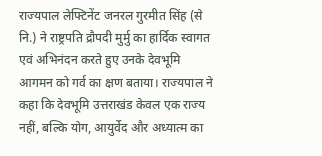राज्यपाल लेफ्टिनेंट जनरल गुरमीत सिंह (से नि.) ने राष्ट्रपति द्रौपदी मुर्मु का हार्दिक स्वागत एवं अभिनंदन करते हुए उनके देवभूमि आगमन को गर्व का क्षण बताया। राज्यपाल ने कहा कि देवभूमि उत्तराखंड केवल एक राज्य नहीं, बल्कि योग, आयुर्वेद और अध्यात्म का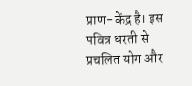प्राण-केंद्र है। इस पवित्र धरती से प्रचलित योग और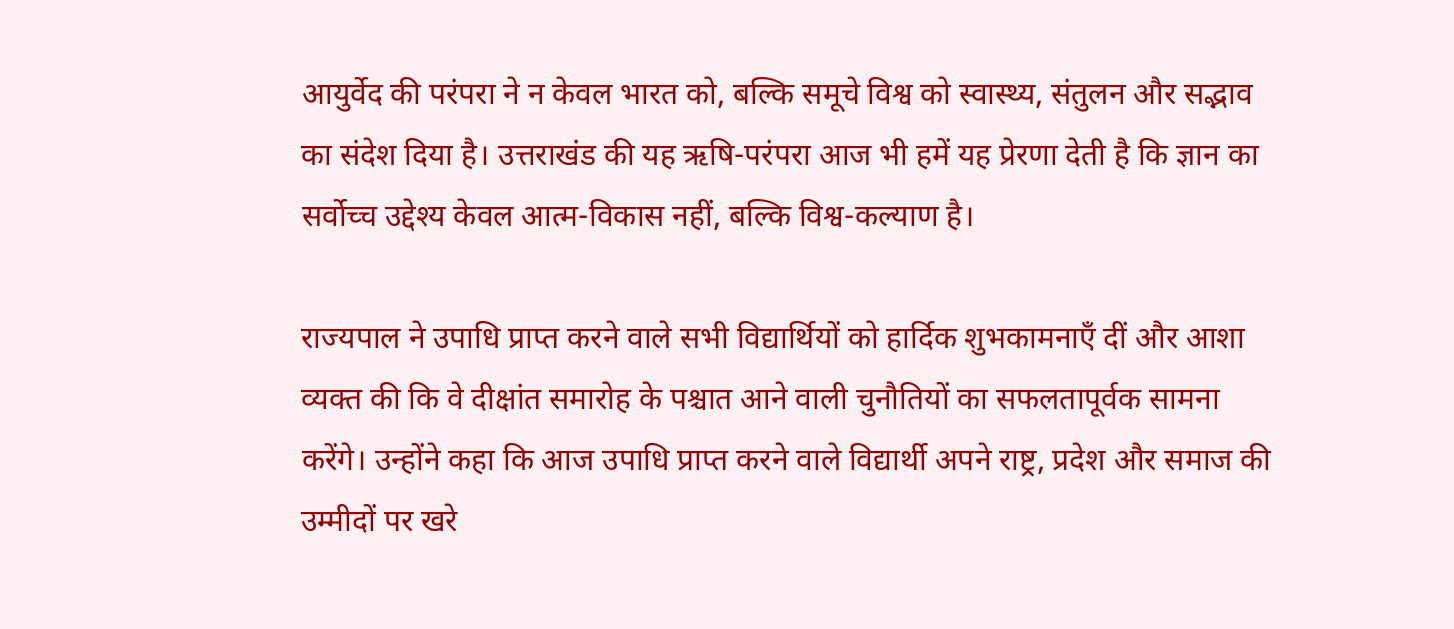आयुर्वेद की परंपरा ने न केवल भारत को, बल्कि समूचे विश्व को स्वास्थ्य, संतुलन और सद्भाव का संदेश दिया है। उत्तराखंड की यह ऋषि-परंपरा आज भी हमें यह प्रेरणा देती है कि ज्ञान का सर्वोच्च उद्देश्य केवल आत्म-विकास नहीं, बल्कि विश्व-कल्याण है।

राज्यपाल ने उपाधि प्राप्त करने वाले सभी विद्यार्थियों को हार्दिक शुभकामनाएँ दीं और आशा व्यक्त की कि वे दीक्षांत समारोह के पश्चात आने वाली चुनौतियों का सफलतापूर्वक सामना करेंगे। उन्होंने कहा कि आज उपाधि प्राप्त करने वाले विद्यार्थी अपने राष्ट्र, प्रदेश और समाज की उम्मीदों पर खरे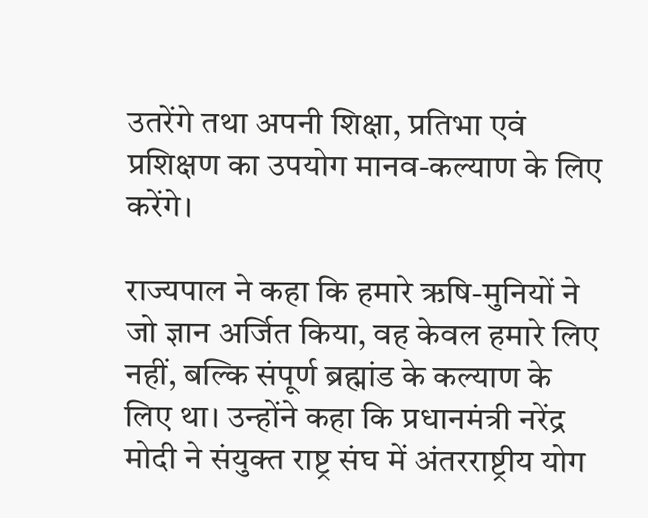उतरेंगे तथा अपनी शिक्षा, प्रतिभा एवं प्रशिक्षण का उपयोग मानव-कल्याण के लिए करेंगे।

राज्यपाल ने कहा कि हमारे ऋषि-मुनियों ने जो ज्ञान अर्जित किया, वह केवल हमारे लिए नहीं, बल्कि संपूर्ण ब्रह्मांड के कल्याण के लिए था। उन्होंने कहा कि प्रधानमंत्री नरेंद्र मोदी ने संयुक्त राष्ट्र संघ में अंतरराष्ट्रीय योग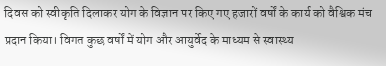दिवस को स्वीकृति दिलाकर योग के विज्ञान पर किए गए हजारों वर्षों के कार्य को वैश्विक मंच प्रदान किया। विगत कुछ वर्षों में योग और आयुर्वेद के माध्यम से स्वास्थ्य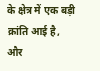के क्षेत्र में एक बड़ी क्रांति आई है, और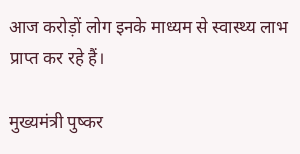आज करोड़ों लोग इनके माध्यम से स्वास्थ्य लाभ प्राप्त कर रहे हैं।

मुख्यमंत्री पुष्कर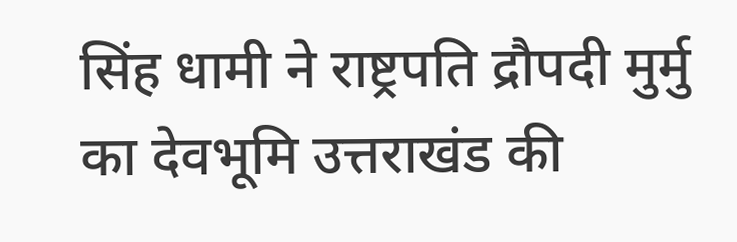सिंह धामी ने राष्ट्रपति द्रौपदी मुर्मु का देवभूमि उत्तराखंड की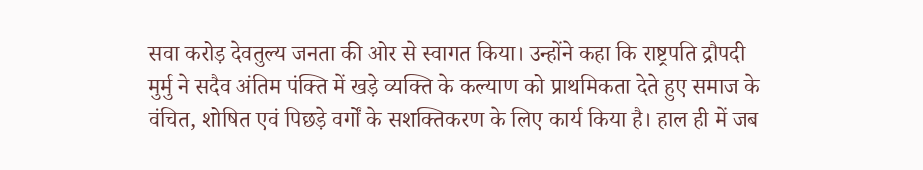सवा करोड़ देवतुल्य जनता की ओर से स्वागत किया। उन्होंने कहा कि राष्ट्रपति द्रौपदी मुर्मु ने सदैव अंतिम पंक्ति में खड़े व्यक्ति के कल्याण को प्राथमिकता देते हुए समाज के वंचित, शोषित एवं पिछड़े वर्गों के सशक्तिकरण के लिए कार्य किया है। हाल ही में जब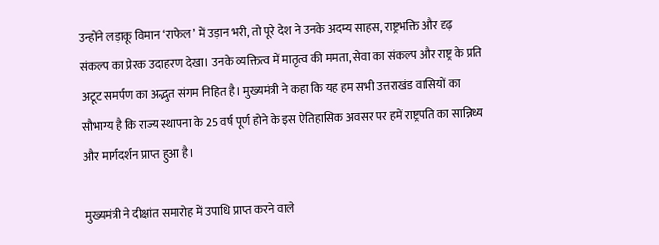उन्होंने लड़ाकू विमान ‘राफेल’ में उड़ान भरी, तो पूरे देश ने उनके अदम्य साहस, राष्ट्रभक्ति और दृढ़ संकल्प का प्रेरक उदाहरण देखा। उनके व्यक्तित्व में मातृत्व की ममता, सेवा का संकल्प और राष्ट्र के प्रति अटूट समर्पण का अद्भुत संगम निहित है। मुख्यमंत्री ने कहा कि यह हम सभी उत्तराखंड वासियों का सौभाग्य है कि राज्य स्थापना के 25 वर्ष पूर्ण होने के इस ऐतिहासिक अवसर पर हमें राष्ट्रपति का सान्निध्य और मार्गदर्शन प्राप्त हुआ है।

मुख्यमंत्री ने दीक्षांत समारोह में उपाधि प्राप्त करने वाले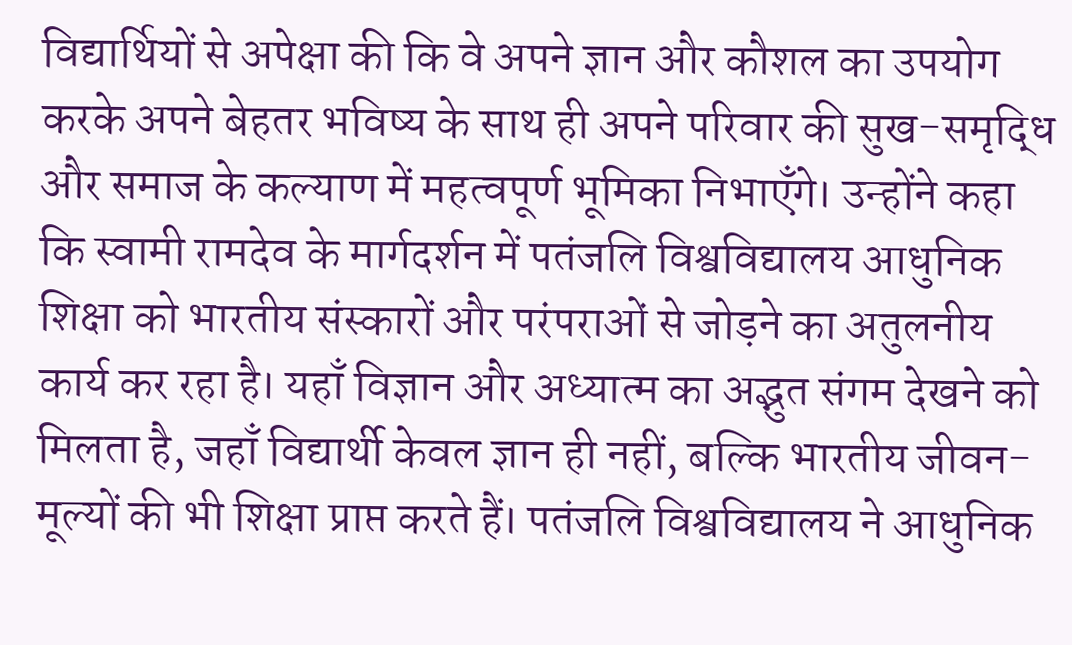विद्यार्थियों से अपेक्षा की कि वे अपने ज्ञान और कौशल का उपयोग करके अपने बेहतर भविष्य के साथ ही अपने परिवार की सुख-समृद्धि और समाज के कल्याण में महत्वपूर्ण भूमिका निभाएँगे। उन्होंने कहा कि स्वामी रामदेव के मार्गदर्शन में पतंजलि विश्वविद्यालय आधुनिक शिक्षा को भारतीय संस्कारों और परंपराओं से जोड़ने का अतुलनीय कार्य कर रहा है। यहाँ विज्ञान और अध्यात्म का अद्भुत संगम देखने को मिलता है, जहाँ विद्यार्थी केवल ज्ञान ही नहीं, बल्कि भारतीय जीवन-मूल्यों की भी शिक्षा प्राप्त करते हैं। पतंजलि विश्वविद्यालय ने आधुनिक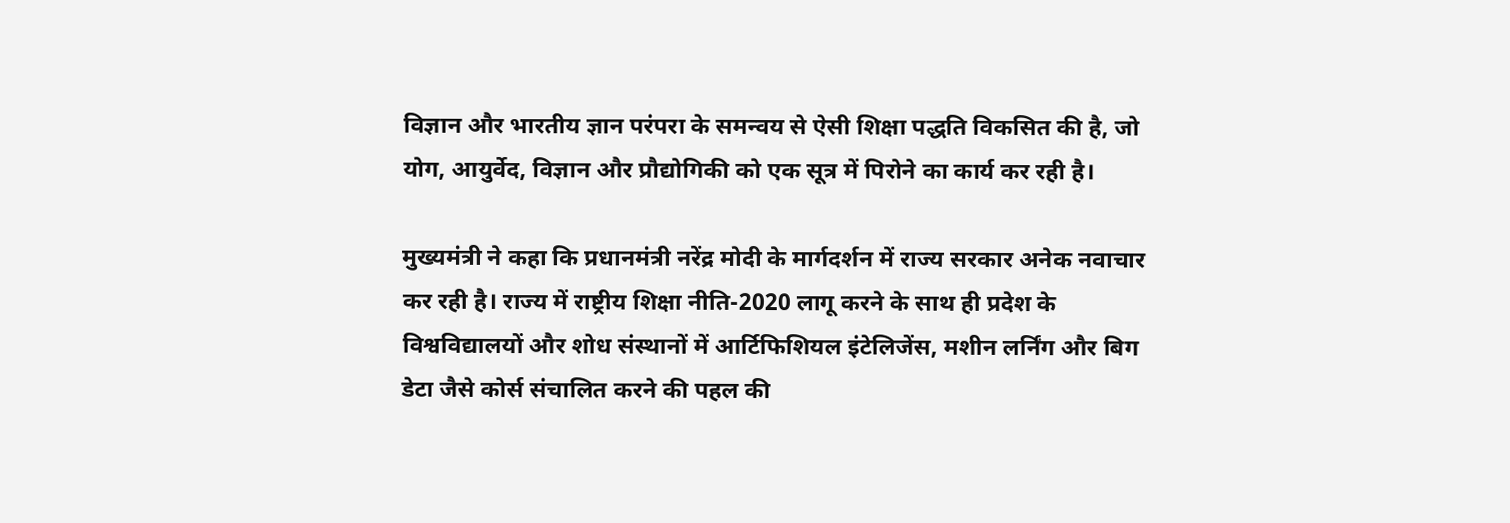विज्ञान और भारतीय ज्ञान परंपरा के समन्वय से ऐसी शिक्षा पद्धति विकसित की है, जो योग, आयुर्वेद, विज्ञान और प्रौद्योगिकी को एक सूत्र में पिरोने का कार्य कर रही है।

मुख्यमंत्री ने कहा कि प्रधानमंत्री नरेंद्र मोदी के मार्गदर्शन में राज्य सरकार अनेक नवाचार कर रही है। राज्य में राष्ट्रीय शिक्षा नीति-2020 लागू करने के साथ ही प्रदेश के विश्वविद्यालयों और शोध संस्थानों में आर्टिफिशियल इंटेलिजेंस, मशीन लर्निंग और बिग डेटा जैसे कोर्स संचालित करने की पहल की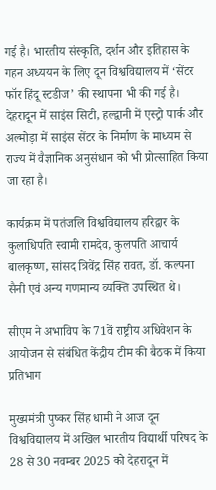गई है। भारतीय संस्कृति, दर्शन और इतिहास के गहन अध्ययन के लिए दून विश्वविद्यालय में ‘सेंटर फॉर हिंदू स्टडीज’ की स्थापना भी की गई है। देहरादून में साइंस सिटी, हल्द्वानी में एस्ट्रो पार्क और अल्मोड़ा में साइंस सेंटर के निर्माण के माध्यम से राज्य में वैज्ञानिक अनुसंधान को भी प्रोत्साहित किया जा रहा है।

कार्यक्रम में पतंजलि विश्वविद्यालय हरिद्वार के कुलाधिपति स्वामी रामदेव, कुलपति आचार्य बालकृष्ण, सांसद त्रिवेंद्र सिंह रावत, डॉ. कल्पना सैनी एवं अन्य गणमान्य व्यक्ति उपस्थित थे।

सीएम ने अभाविप के 71वें राष्ट्रीय अधिवेशन के आयोजन से संबंधित केंद्रीय टीम की बैठक में किया प्रतिभाग

मुख्यमंत्री पुष्कर सिंह धामी ने आज दून विश्वविद्यालय में अखिल भारतीय विद्यार्थी परिषद के 28 से 30 नवम्बर 2025 को देहरादून में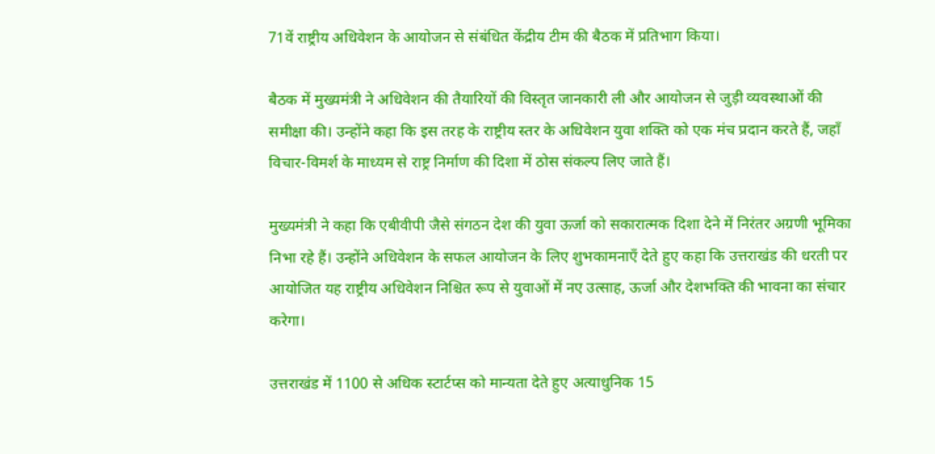71वें राष्ट्रीय अधिवेशन के आयोजन से संबंधित केंद्रीय टीम की बैठक में प्रतिभाग किया।

बैठक में मुख्यमंत्री ने अधिवेशन की तैयारियों की विस्तृत जानकारी ली और आयोजन से जुड़ी व्यवस्थाओं की समीक्षा की। उन्होंने कहा कि इस तरह के राष्ट्रीय स्तर के अधिवेशन युवा शक्ति को एक मंच प्रदान करते हैं, जहाँ विचार-विमर्श के माध्यम से राष्ट्र निर्माण की दिशा में ठोस संकल्प लिए जाते हैं।

मुख्यमंत्री ने कहा कि एबीवीपी जैसे संगठन देश की युवा ऊर्जा को सकारात्मक दिशा देने में निरंतर अग्रणी भूमिका निभा रहे हैं। उन्होंने अधिवेशन के सफल आयोजन के लिए शुभकामनाएँ देते हुए कहा कि उत्तराखंड की धरती पर आयोजित यह राष्ट्रीय अधिवेशन निश्चित रूप से युवाओं में नए उत्साह, ऊर्जा और देशभक्ति की भावना का संचार करेगा।

उत्तराखंड में 1100 से अधिक स्टार्टप्स को मान्यता देते हुए अत्याधुनिक 15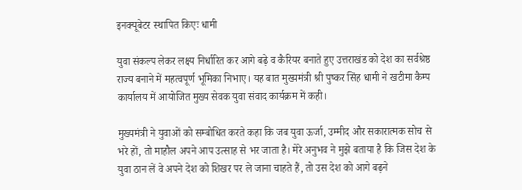इनक्यूबेटर स्थापित किएः धामी

युवा संकल्प लेकर लक्ष्य निर्धारित कर आगे बढ़े व कैरियर बनाते हुए उत्तराखंड को देश का सर्वश्रेष्ठ राज्य बनाने में महत्वपूर्ण भूमिका निभाए। यह बात मुख्यमंत्री श्री पुष्कर सिंह धामी ने खटीमा कैम्प कार्यालय में आयोजित मुख्य सेवक युवा संवाद कार्यक्रम में कही।

मुख्यमंत्री ने युवाओं को सम्बोधित करते कहा कि जब युवा ऊर्जा, उम्मीद और सकारात्मक सोच से भरे हों, तो माहौल अपने आप उत्साह से भर जाता है। मेरे अनुभव ने मुझे बताया है कि जिस देश के युवा ठान लें वे अपने देश को शिखर पर ले जाना चाहते हैं, तो उस देश को आगे बढ़ने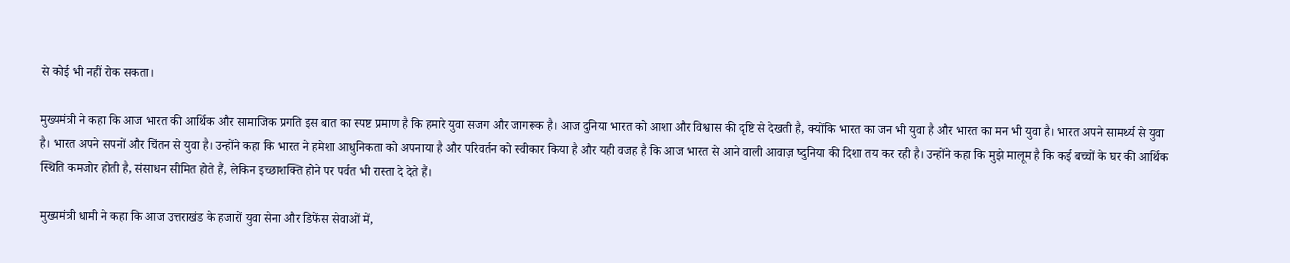से कोई भी नहीं रोक सकता।

मुख्यमंत्री ने कहा कि आज भारत की आर्थिक और सामाजिक प्रगति इस बात का स्पष्ट प्रमाण है कि हमारे युवा सजग और जागरूक है। आज दुनिया भारत को आशा और विश्वास की दृष्टि से देखती है, क्योंकि भारत का जन भी युवा है और भारत का मन भी युवा है। भारत अपने सामर्थ्य से युवा है। भारत अपने सपनों और चिंतन से युवा है। उन्होंने कहा कि भारत ने हमेशा आधुनिकता को अपनाया है और परिवर्तन को स्वीकार किया है और यही वजह है कि आज भारत से आने वाली आवाज़ ष्दुनिया की दिशा तय कर रही है। उन्होंने कहा कि मुझे मालूम है कि कई बच्चों के घर की आर्थिक स्थिति कमजोर होती है, संसाधन सीमित होते हैं, लेकिन इच्छाशक्ति होने पर पर्वत भी रास्ता दे देते हैं।

मुख्यमंत्री धामी ने कहा कि आज उत्तराखंड के हजारों युवा सेना और डिफेंस सेवाओं में,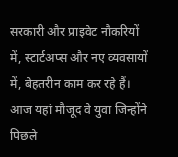सरकारी और प्राइवेट नौकरियों में, स्टार्टअप्स और नए व्यवसायों में, बेहतरीन काम कर रहे हैं। आज यहां मौजूद वे युवा जिन्होंने पिछले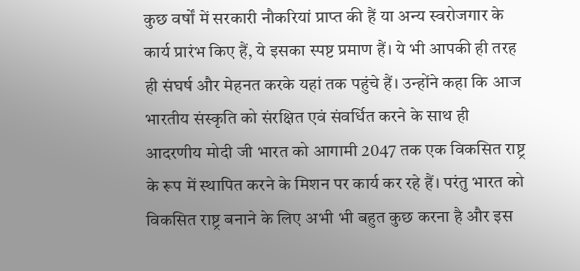कुछ वर्षों में सरकारी नौकरियां प्राप्त की हैं या अन्य स्वरोजगार के कार्य प्रारंभ किए हैं, ये इसका स्पष्ट प्रमाण हैं। ये भी आपकी ही तरह ही संघर्ष और मेहनत करके यहां तक पहुंचे हैं। उन्होंने कहा कि आज भारतीय संस्कृति को संरक्षित एवं संवर्धित करने के साथ ही आदरणीय मोदी जी भारत को आगामी 2047 तक एक विकसित राष्ट्र के रूप में स्थापित करने के मिशन पर कार्य कर रहे हैं। परंतु भारत को विकसित राष्ट्र बनाने के लिए अभी भी बहुत कुछ करना है और इस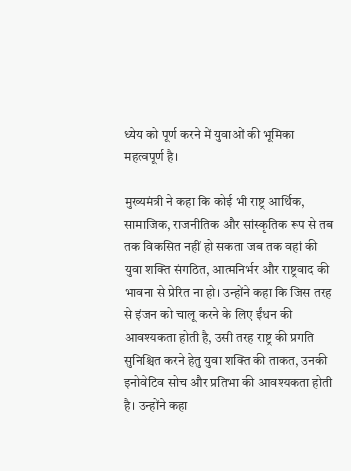ध्येय को पूर्ण करने में युवाओं की भूमिका महत्वपूर्ण है।

मुख्यमंत्री ने कहा कि कोई भी राष्ट्र आर्थिक, सामाजिक, राजनीतिक और सांस्कृतिक रूप से तब तक विकसित नहीं हो सकता जब तक वहां की युवा शक्ति संगठित, आत्मनिर्भर और राष्ट्रवाद की भावना से प्रेरित ना हो। उन्होंने कहा कि जिस तरह से इंजन को चालू करने के लिए ईंधन की आवश्यकता होती है, उसी तरह राष्ट्र की प्रगति सुनिश्चित करने हेतु युवा शक्ति की ताकत, उनकी इनोवेटिव सोच और प्रतिभा की आवश्यकता होती है। उन्होंने कहा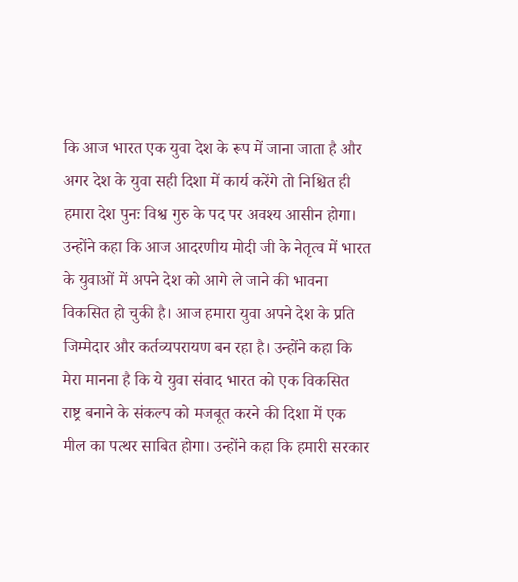कि आज भारत एक युवा देश के रूप में जाना जाता है और अगर देश के युवा सही दिशा में कार्य करेंगे तो निश्चित ही हमारा देश पुनः विश्व गुरु के पद पर अवश्य आसीन होगा। उन्होंने कहा कि आज आदरणीय मोदी जी के नेतृत्व में भारत के युवाओं में अपने देश को आगे ले जाने की भावना विकसित हो चुकी है। आज हमारा युवा अपने देश के प्रति जिम्मेदार और कर्तव्यपरायण बन रहा है। उन्होंने कहा कि मेरा मानना है कि ये युवा संवाद भारत को एक विकसित राष्ट्र बनाने के संकल्प को मजबूत करने की दिशा में एक मील का पत्थर साबित होगा। उन्होंने कहा कि हमारी सरकार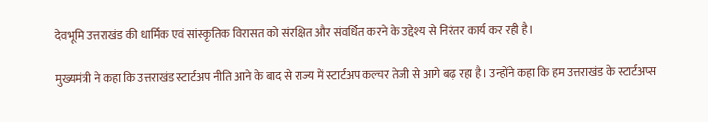देवभूमि उत्तराखंड की धार्मिक एवं सांस्कृतिक विरासत को संरक्षित और संवर्धित करने के उद्देश्य से निरंतर कार्य कर रही है।

मुख्यमंत्री ने कहा कि उत्तराखंड स्टार्टअप नीति आने के बाद से राज्य में स्टार्टअप कल्चर तेजी से आगे बढ़ रहा है। उन्होंने कहा कि हम उत्तराखंड के स्टार्टअप्स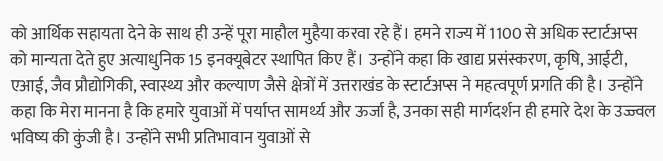को आर्थिक सहायता देने के साथ ही उन्हें पूरा माहौल मुहैया करवा रहे हैं। हमने राज्य में 1100 से अधिक स्टार्टअप्स को मान्यता देते हुए अत्याधुनिक 15 इनक्यूबेटर स्थापित किए हैं। उन्होंने कहा कि खाद्य प्रसंस्करण, कृषि, आईटी, एआई, जैव प्रौद्योगिकी, स्वास्थ्य और कल्याण जैसे क्षेत्रों में उत्तराखंड के स्टार्टअप्स ने महत्वपूर्ण प्रगति की है। उन्होंने कहा कि मेरा मानना है कि हमारे युवाओं में पर्याप्त सामर्थ्य और ऊर्जा है, उनका सही मार्गदर्शन ही हमारे देश के उज्ज्वल भविष्य की कुंजी है। उन्होंने सभी प्रतिभावान युवाओं से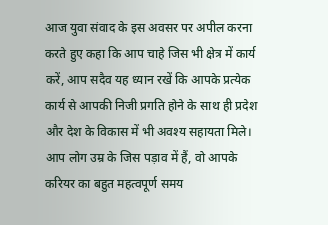आज युवा संवाद के इस अवसर पर अपील करना करते हुए कहा कि आप चाहे जिस भी क्षेत्र में कार्य करें, आप सदैव यह ध्यान रखें कि आपके प्रत्येक कार्य से आपकी निजी प्रगति होने के साथ ही प्रदेश और देश के विकास में भी अवश्य सहायता मिले। आप लोग उम्र के जिस पड़ाव में हैं, वो आपके करियर का बहुत महत्वपूर्ण समय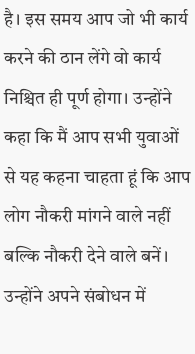है। इस समय आप जो भी कार्य करने की ठान लेंगे वो कार्य निश्चित ही पूर्ण होगा। उन्होंने कहा कि मैं आप सभी युवाओं से यह कहना चाहता हूं कि आप लोग नौकरी मांगने वाले नहीं बल्कि नौकरी देने वाले बनें। उन्होंने अपने संबोधन में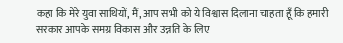कहा कि मेरे युवा साथियों, मैं, आप सभी को ये विश्वास दिलाना चाहता हूँ कि हमारी सरकार आपके समग्र विकास और उन्नति के लिए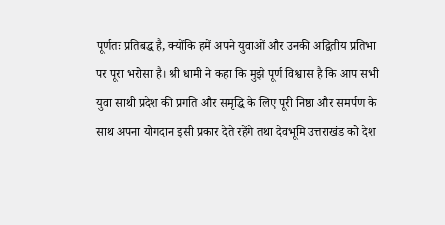पूर्णतः प्रतिबद्ध है, क्योंकि हमें अपने युवाओं और उनकी अद्वितीय प्रतिभा पर पूरा भरोसा है। श्री धामी ने कहा कि मुझे पूर्ण विश्वास है कि आप सभी युवा साथी प्रदेश की प्रगति और समृद्धि के लिए पूरी निष्ठा और समर्पण के साथ अपना योगदान इसी प्रकार देते रहेंगे तथा देवभूमि उत्तराखंड को देश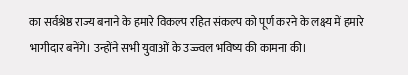का सर्वश्रेष्ठ राज्य बनाने के हमारे विकल्प रहित संकल्प को पूर्ण करने के लक्ष्य में हमारे भागीदार बनेंगे। उन्होंने सभी युवाओं के उज्ज्वल भविष्य की कामना की।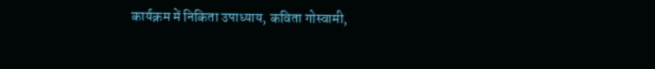कार्यक्रम में निकिता उपाध्याय, कविता गोस्वामी,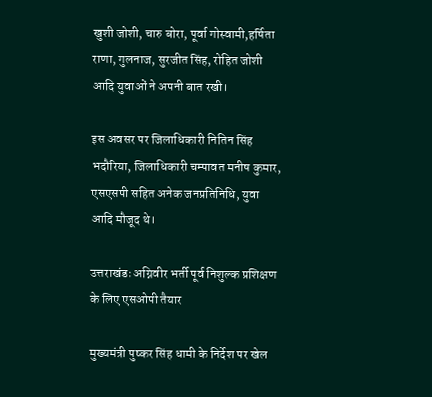खुशी जोशी, चारु बोरा, पूर्वा गोस्वामी,हर्षिता राणा, गुलनाज, सुरजीत सिंह, रोहित जोशी आदि युवाओं ने अपनी बात रखी।

इस अवसर पर जिलाधिकारी नितिन सिंह भदौरिया, जिलाधिकारी चम्पावत मनीष कुमार, एसएसपी सहित अनेक जनप्रतिनिधि, युवा आदि मौजूद थे।

उत्तराखंडः अग्निवीर भर्ती पूर्व निशुल्क प्रशिक्षण के लिए एसओपी तैयार

मुख्यमंत्री पुष्कर सिंह धामी के निर्देश पर खेल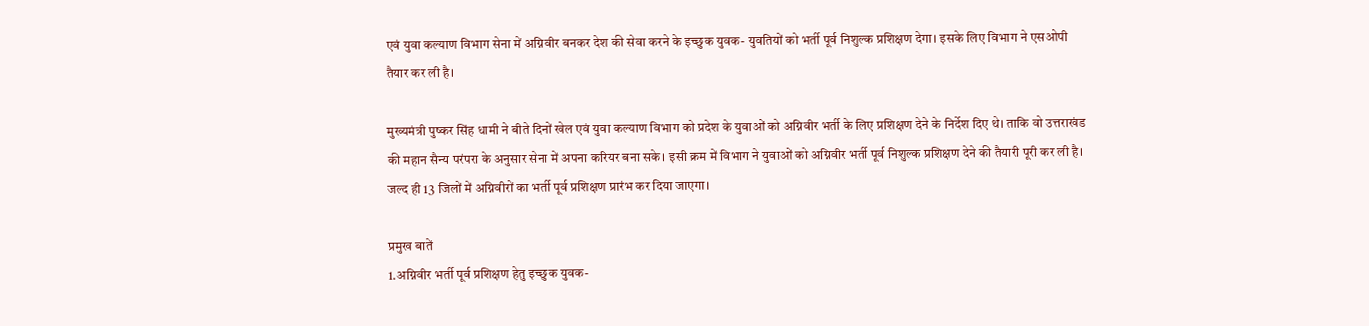एवं युवा कल्याण विभाग सेना में अग्निवीर बनकर देश की सेवा करने के इच्छुक युवक- युवतियों को भर्ती पूर्व निशुल्क प्रशिक्षण देगा। इसके लिए विभाग ने एसओपी तैयार कर ली है।

मुख्यमंत्री पुष्कर सिंह धामी ने बीते दिनों खेल एवं युवा कल्याण विभाग को प्रदेश के युवाओं को अग्निवीर भर्ती के लिए प्रशिक्षण देने के निर्देश दिए थे। ताकि वो उत्तराखंड की महान सैन्य परंपरा के अनुसार सेना में अपना करियर बना सके। इसी क्रम में विभाग ने युवाओं को अग्निवीर भर्ती पूर्व निशुल्क प्रशिक्षण देने की तैयारी पूरी कर ली है। जल्द ही 13 जिलों में अग्निवीरों का भर्ती पूर्व प्रशिक्षण प्रारंभ कर दिया जाएगा।

प्रमुख बातें
1.अग्निवीर भर्ती पूर्व प्रशिक्षण हेतु इच्छुक युवक-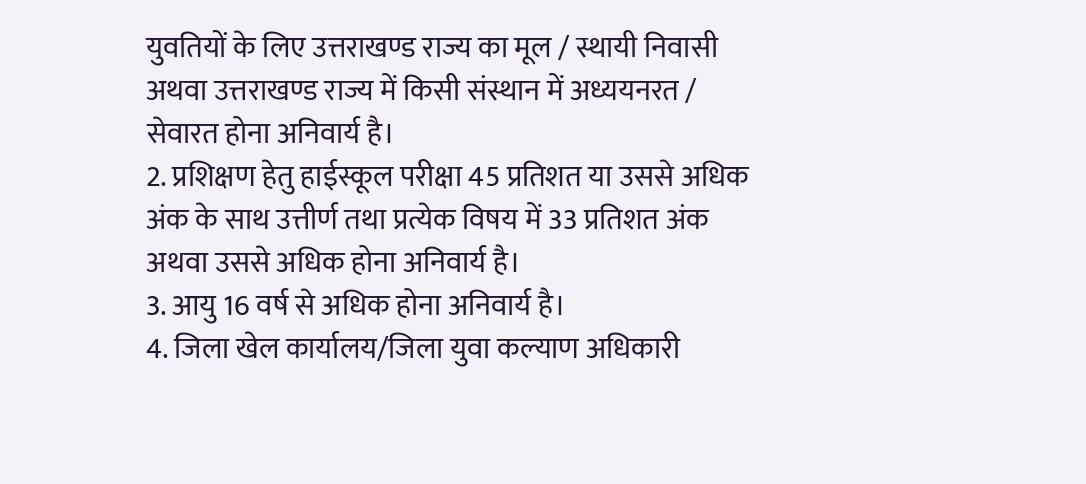युवतियों के लिए उत्तराखण्ड राज्य का मूल / स्थायी निवासी अथवा उत्तराखण्ड राज्य में किसी संस्थान में अध्ययनरत / सेवारत होना अनिवार्य है।
2. प्रशिक्षण हेतु हाईस्कूल परीक्षा 45 प्रतिशत या उससे अधिक अंक के साथ उत्तीर्ण तथा प्रत्येक विषय में 33 प्रतिशत अंक अथवा उससे अधिक होना अनिवार्य है।
3. आयु 16 वर्ष से अधिक होना अनिवार्य है।
4. जिला खेल कार्यालय/जिला युवा कल्याण अधिकारी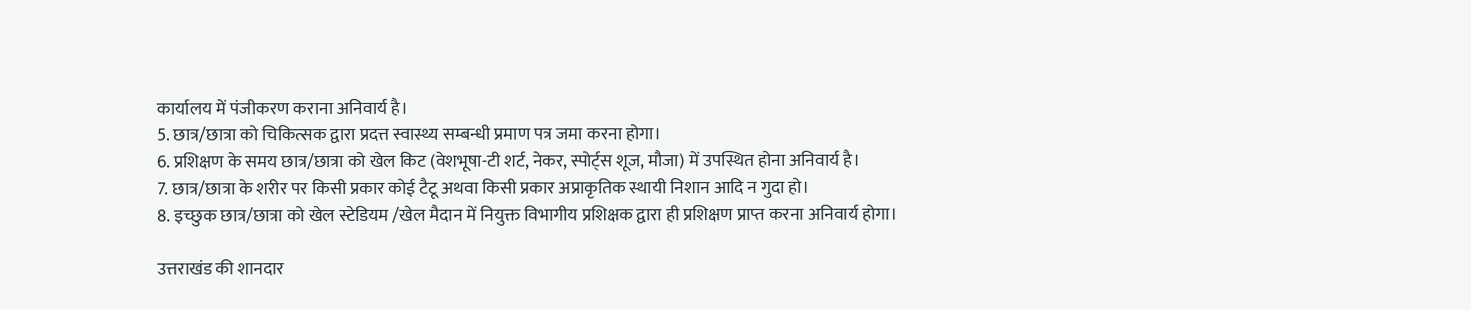कार्यालय में पंजीकरण कराना अनिवार्य है।
5. छात्र/छात्रा को चिकित्सक द्वारा प्रदत्त स्वास्थ्य सम्बन्धी प्रमाण पत्र जमा करना होगा।
6. प्रशिक्षण के समय छात्र/छात्रा को खेल किट (वेशभूषा-टी शर्ट, नेकर, स्पोर्ट्स शूज, मौजा) में उपस्थित होना अनिवार्य है।
7. छात्र/छात्रा के शरीर पर किसी प्रकार कोई टैटू अथवा किसी प्रकार अप्राकृतिक स्थायी निशान आदि न गुदा हो।
8. इच्छुक छात्र/छात्रा को खेल स्टेडियम /खेल मैदान में नियुक्त विभागीय प्रशिक्षक द्वारा ही प्रशिक्षण प्राप्त करना अनिवार्य होगा।

उत्तराखंड की शानदार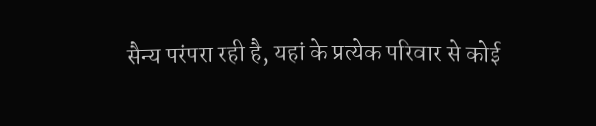सैन्य परंपरा रही है, यहां के प्रत्येक परिवार से कोई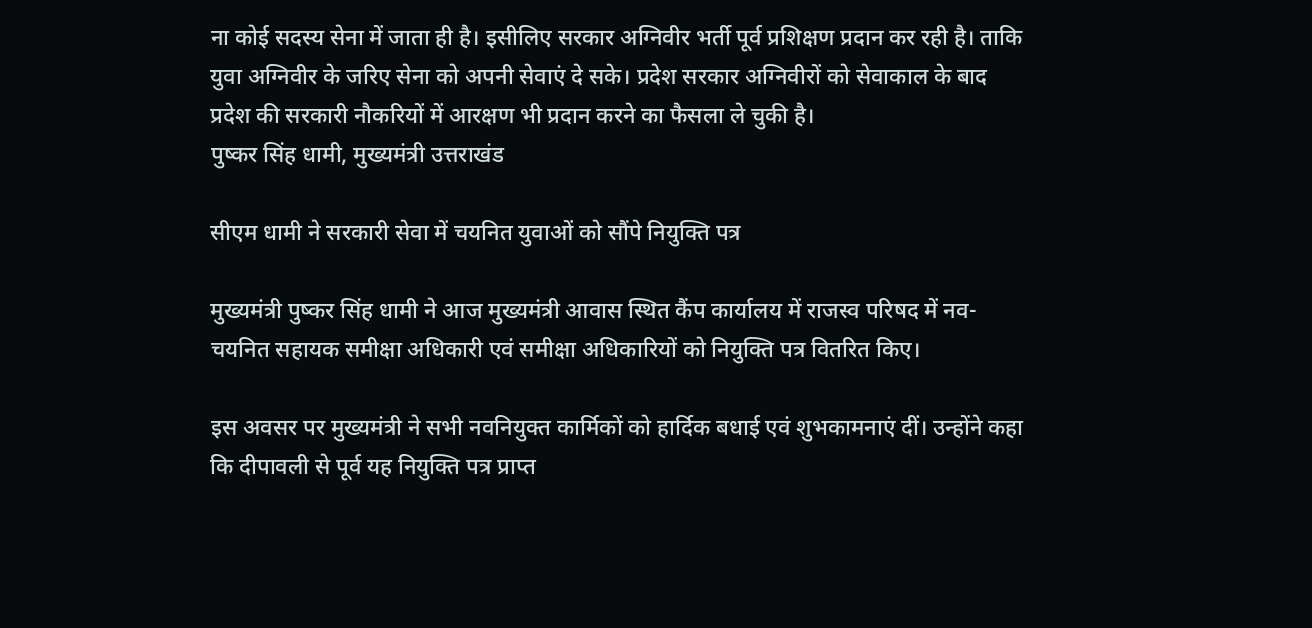ना कोई सदस्य सेना में जाता ही है। इसीलिए सरकार अग्निवीर भर्ती पूर्व प्रशिक्षण प्रदान कर रही है। ताकि युवा अग्निवीर के जरिए सेना को अपनी सेवाएं दे सके। प्रदेश सरकार अग्निवीरों को सेवाकाल के बाद प्रदेश की सरकारी नौकरियों में आरक्षण भी प्रदान करने का फैसला ले चुकी है।
पुष्कर सिंह धामी, मुख्यमंत्री उत्तराखंड

सीएम धामी ने सरकारी सेवा में चयनित युवाओं को सौंपे नियुक्ति पत्र

मुख्यमंत्री पुष्कर सिंह धामी ने आज मुख्यमंत्री आवास स्थित कैंप कार्यालय में राजस्व परिषद में नव-चयनित सहायक समीक्षा अधिकारी एवं समीक्षा अधिकारियों को नियुक्ति पत्र वितरित किए।

इस अवसर पर मुख्यमंत्री ने सभी नवनियुक्त कार्मिकों को हार्दिक बधाई एवं शुभकामनाएं दीं। उन्होंने कहा कि दीपावली से पूर्व यह नियुक्ति पत्र प्राप्त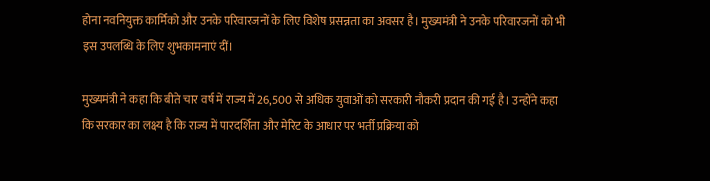होना नवनियुक्त कार्मिको और उनके परिवारजनों के लिए विशेष प्रसन्नता का अवसर है। मुख्यमंत्री ने उनके परिवारजनों को भी इस उपलब्धि के लिए शुभकामनाएं दीं।

मुख्यमंत्री ने कहा कि बीते चार वर्ष में राज्य में 26,500 से अधिक युवाओं को सरकारी नौकरी प्रदान की गई है। उन्होंने कहा कि सरकार का लक्ष्य है कि राज्य में पारदर्शिता और मेरिट के आधार पर भर्ती प्रक्रिया को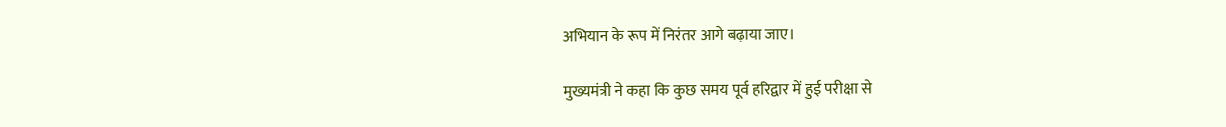अभियान के रूप में निरंतर आगे बढ़ाया जाए।

मुख्यमंत्री ने कहा कि कुछ समय पूर्व हरिद्वार में हुई परीक्षा से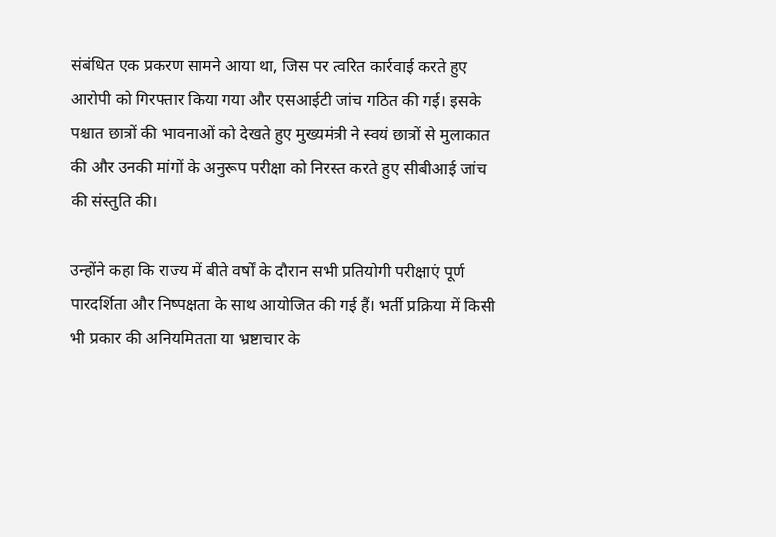संबंधित एक प्रकरण सामने आया था, जिस पर त्वरित कार्रवाई करते हुए आरोपी को गिरफ्तार किया गया और एसआईटी जांच गठित की गई। इसके पश्चात छात्रों की भावनाओं को देखते हुए मुख्यमंत्री ने स्वयं छात्रों से मुलाकात की और उनकी मांगों के अनुरूप परीक्षा को निरस्त करते हुए सीबीआई जांच की संस्तुति की।

उन्होंने कहा कि राज्य में बीते वर्षों के दौरान सभी प्रतियोगी परीक्षाएं पूर्ण पारदर्शिता और निष्पक्षता के साथ आयोजित की गई हैं। भर्ती प्रक्रिया में किसी भी प्रकार की अनियमितता या भ्रष्टाचार के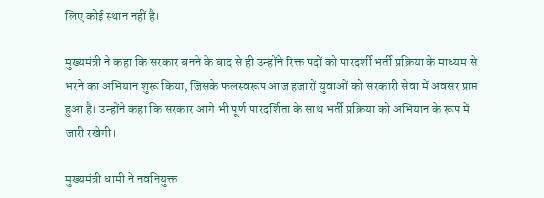लिए कोई स्थान नहीं है।

मुख्यमंत्री ने कहा कि सरकार बनने के बाद से ही उन्होंने रिक्त पदों को पारदर्शी भर्ती प्रक्रिया के माध्यम से भरने का अभियान शुरू किया, जिसके फलस्वरूप आज हजारों युवाओं को सरकारी सेवा में अवसर प्राप्त हुआ है। उन्होंने कहा कि सरकार आगे भी पूर्ण पारदर्शिता के साथ भर्ती प्रक्रिया को अभियान के रूप में जारी रखेगी।

मुख्यमंत्री धामी ने नवनियुक्त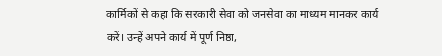कार्मिकों से कहा कि सरकारी सेवा को जनसेवा का माध्यम मानकर कार्य करें। उन्हें अपने कार्य में पूर्ण निष्ठा,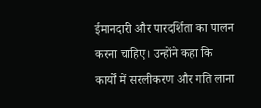ईमानदारी और पारदर्शिता का पालन करना चाहिए। उन्होंने कहा कि कार्यों में सरलीकरण और गति लाना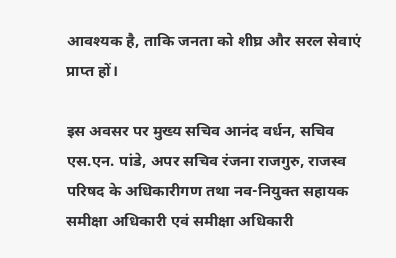आवश्यक है, ताकि जनता को शीघ्र और सरल सेवाएं प्राप्त हों।

इस अवसर पर मुख्य सचिव आनंद वर्धन, सचिव एस.एन. पांडे, अपर सचिव रंजना राजगुरु, राजस्व परिषद के अधिकारीगण तथा नव-नियुक्त सहायक समीक्षा अधिकारी एवं समीक्षा अधिकारी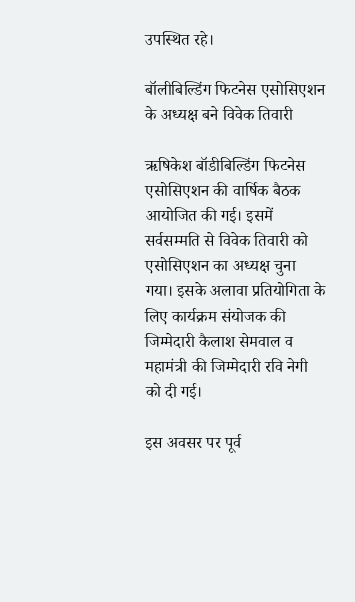उपस्थित रहे।

बॉलीबिल्डिंग फिटनेस एसोसिएशन के अध्यक्ष बने विवेक तिवारी

ऋषिकेश बॉडीबिल्डिंग फिटनेस एसोसिएशन की वार्षिक बैठक आयोजित की गई। इसमें सर्वसम्मति से विवेक तिवारी को एसोसिएशन का अध्यक्ष चुना गया। इसके अलावा प्रतियोगिता के लिए कार्यक्रम संयोजक की जिम्मेदारी कैलाश सेमवाल व महामंत्री की जिम्मेदारी रवि नेगी को दी गई।

इस अवसर पर पूर्व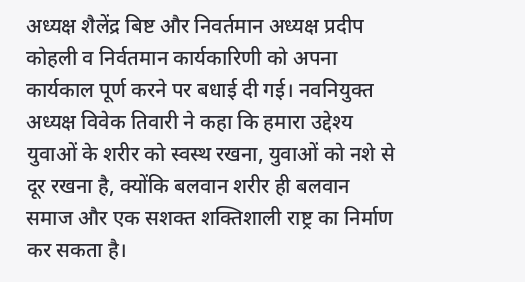अध्यक्ष शैलेंद्र बिष्ट और निवर्तमान अध्यक्ष प्रदीप कोहली व निर्वतमान कार्यकारिणी को अपना कार्यकाल पूर्ण करने पर बधाई दी गई। नवनियुक्त अध्यक्ष विवेक तिवारी ने कहा कि हमारा उद्देश्य युवाओं के शरीर को स्वस्थ रखना, युवाओं को नशे से दूर रखना है, क्योंकि बलवान शरीर ही बलवान समाज और एक सशक्त शक्तिशाली राष्ट्र का निर्माण कर सकता है।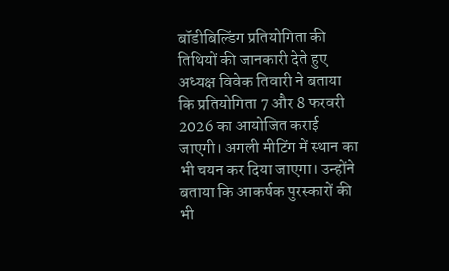बॉडीबिल्डिंग प्रतियोगिता की तिथियों की जानकारी देते हुए अध्यक्ष विवेक तिवारी ने बताया कि प्रतियोगिता 7 और 8 फरवरी 2026 का आयोजित कराई जाएगी। अगली मीटिंग में स्थान का भी चयन कर दिया जाएगा। उन्होंने बताया कि आकर्षक पुरस्कारों की भी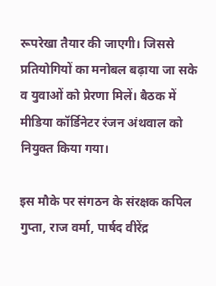रूपरेखा तैयार की जाएगी। जिससे प्रतियोगियों का मनोबल बढ़ाया जा सके व युवाओं को प्रेरणा मिलें। बैठक में मीडिया कॉर्डिनेटर रंजन अंथवाल को नियुक्त किया गया।

इस मौके पर संगठन के संरक्षक कपिल गुप्ता, राज वर्मा, पार्षद वीरेंद्र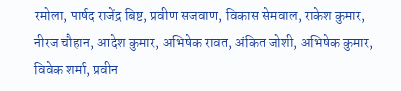रमोला, पार्षद राजेंद्र बिष्ट, प्रवीण सजवाण, विकास सेमवाल, राकेश कुमार, नीरज चौहान, आदेश कुमार, अभिषेक रावत, अंकित जोशी, अभिषेक कुमार, विवेक शर्मा, प्रवीन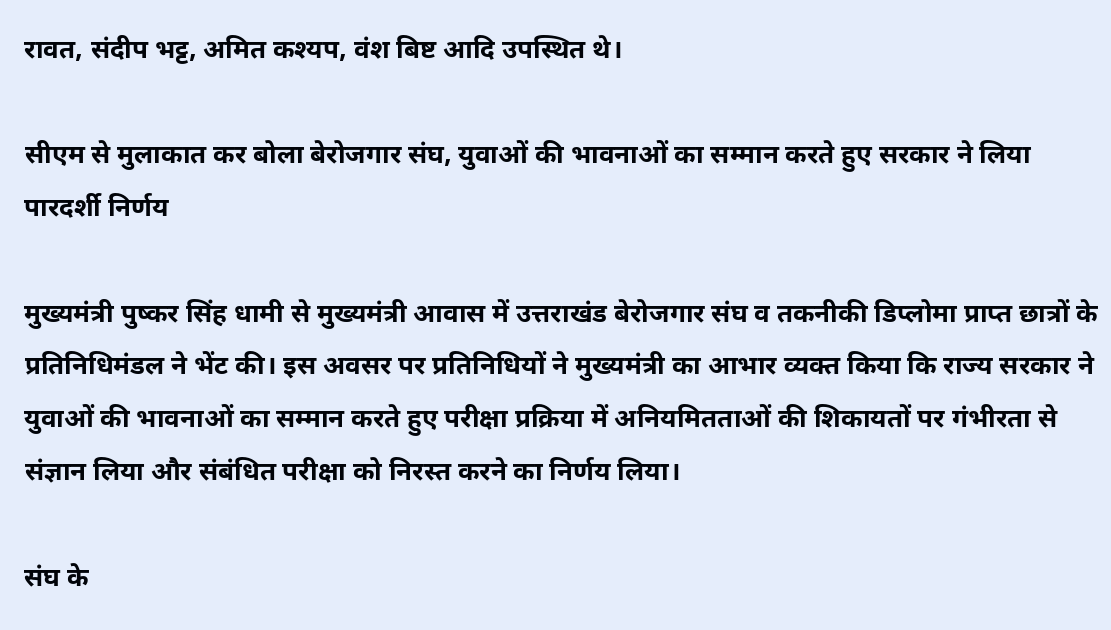रावत, संदीप भट्ट, अमित कश्यप, वंश बिष्ट आदि उपस्थित थे।

सीएम से मुलाकात कर बोला बेरोजगार संघ, युवाओं की भावनाओं का सम्मान करते हुए सरकार ने लिया पारदर्शी निर्णय

मुख्यमंत्री पुष्कर सिंह धामी से मुख्यमंत्री आवास में उत्तराखंड बेरोजगार संघ व तकनीकी डिप्लोमा प्राप्त छात्रों के प्रतिनिधिमंडल ने भेंट की। इस अवसर पर प्रतिनिधियों ने मुख्यमंत्री का आभार व्यक्त किया कि राज्य सरकार ने युवाओं की भावनाओं का सम्मान करते हुए परीक्षा प्रक्रिया में अनियमितताओं की शिकायतों पर गंभीरता से संज्ञान लिया और संबंधित परीक्षा को निरस्त करने का निर्णय लिया।

संघ के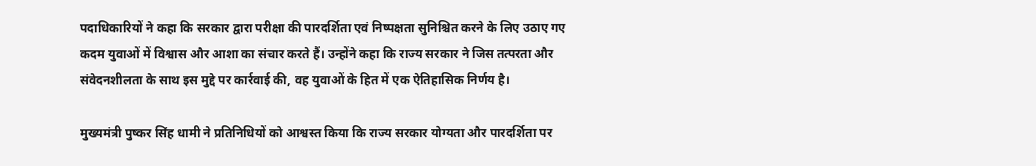पदाधिकारियों ने कहा कि सरकार द्वारा परीक्षा की पारदर्शिता एवं निष्पक्षता सुनिश्चित करने के लिए उठाए गए कदम युवाओं में विश्वास और आशा का संचार करते हैं। उन्होंने कहा कि राज्य सरकार ने जिस तत्परता और संवेदनशीलता के साथ इस मुद्दे पर कार्रवाई की, वह युवाओं के हित में एक ऐतिहासिक निर्णय है।

मुख्यमंत्री पुष्कर सिंह धामी ने प्रतिनिधियों को आश्वस्त किया कि राज्य सरकार योग्यता और पारदर्शिता पर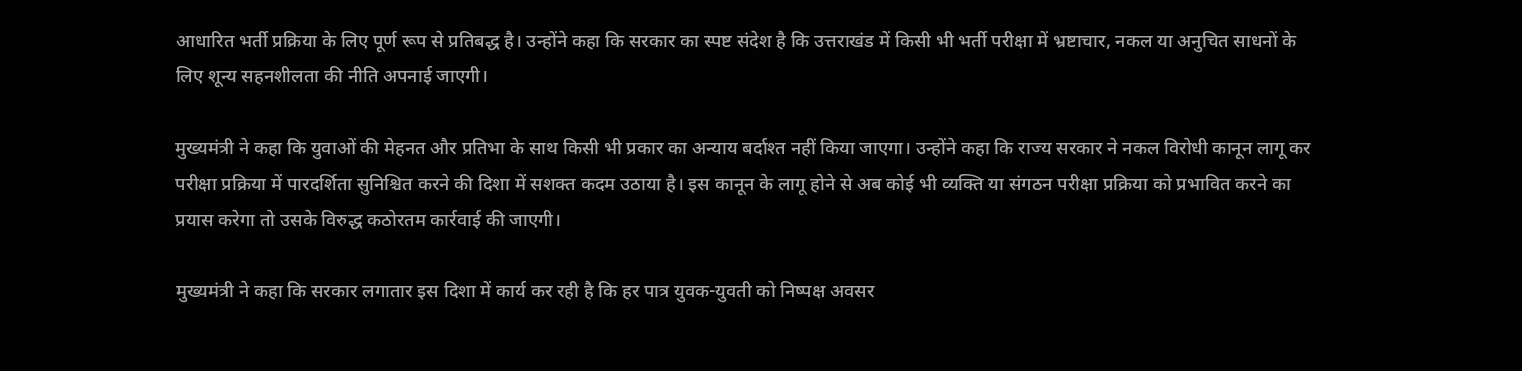आधारित भर्ती प्रक्रिया के लिए पूर्ण रूप से प्रतिबद्ध है। उन्होंने कहा कि सरकार का स्पष्ट संदेश है कि उत्तराखंड में किसी भी भर्ती परीक्षा में भ्रष्टाचार, नकल या अनुचित साधनों के लिए शून्य सहनशीलता की नीति अपनाई जाएगी।

मुख्यमंत्री ने कहा कि युवाओं की मेहनत और प्रतिभा के साथ किसी भी प्रकार का अन्याय बर्दाश्त नहीं किया जाएगा। उन्होंने कहा कि राज्य सरकार ने नकल विरोधी कानून लागू कर परीक्षा प्रक्रिया में पारदर्शिता सुनिश्चित करने की दिशा में सशक्त कदम उठाया है। इस कानून के लागू होने से अब कोई भी व्यक्ति या संगठन परीक्षा प्रक्रिया को प्रभावित करने का प्रयास करेगा तो उसके विरुद्ध कठोरतम कार्रवाई की जाएगी।

मुख्यमंत्री ने कहा कि सरकार लगातार इस दिशा में कार्य कर रही है कि हर पात्र युवक-युवती को निष्पक्ष अवसर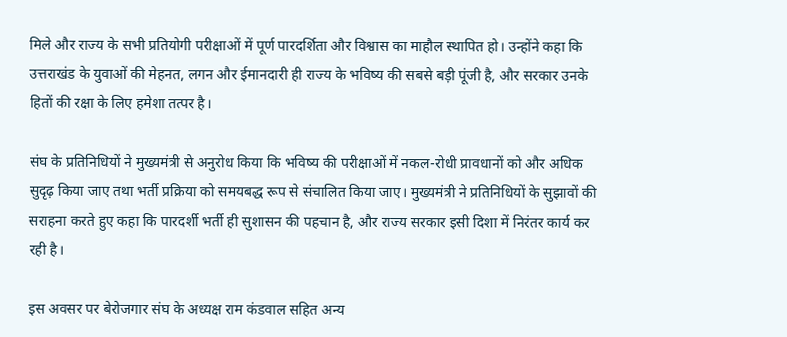मिले और राज्य के सभी प्रतियोगी परीक्षाओं में पूर्ण पारदर्शिता और विश्वास का माहौल स्थापित हो। उन्होंने कहा कि उत्तराखंड के युवाओं की मेहनत, लगन और ईमानदारी ही राज्य के भविष्य की सबसे बड़ी पूंजी है, और सरकार उनके हितों की रक्षा के लिए हमेशा तत्पर है।

संघ के प्रतिनिधियों ने मुख्यमंत्री से अनुरोध किया कि भविष्य की परीक्षाओं में नकल-रोधी प्रावधानों को और अधिक सुदृढ़ किया जाए तथा भर्ती प्रक्रिया को समयबद्ध रूप से संचालित किया जाए। मुख्यमंत्री ने प्रतिनिधियों के सुझावों की सराहना करते हुए कहा कि पारदर्शी भर्ती ही सुशासन की पहचान है, और राज्य सरकार इसी दिशा में निरंतर कार्य कर रही है।

इस अवसर पर बेरोजगार संघ के अध्यक्ष राम कंडवाल सहित अन्य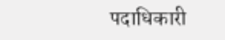पदाधिकारी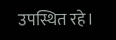उपस्थित रहे।